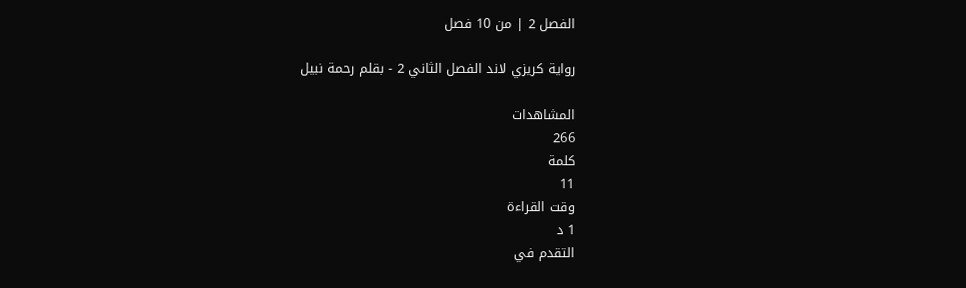الفصل 2 | من 10 فصل

رواية كريزي لاند الفصل الثاني 2 - بقلم رحمة نبيل

المشاهدات
266
كلمة
11
وقت القراءة
1 د
التقدم في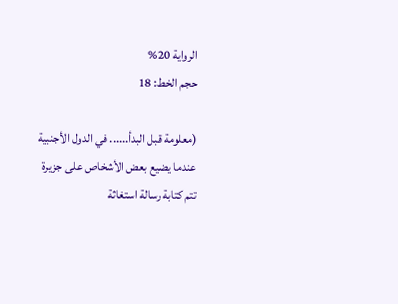الرواية 20%
حجم الخط: 18

(معلومة قبل البدأ...... في الدول الأجنبية عندما يضيع بعض الأشخاص على جزيرة تتم كتابة رسالة استغاثة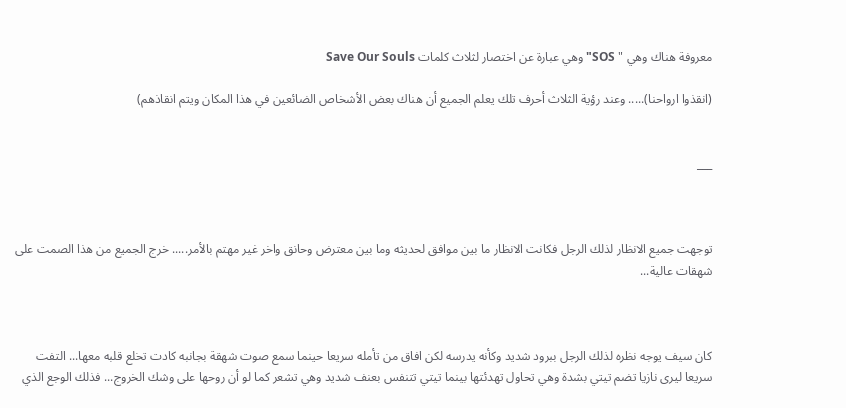معروفة هناك وهي " SOS" وهي عبارة عن اختصار لثلاث كلمات Save Our Souls

(انقذوا ارواحنا)..... وعند رؤية الثلاث أحرف تلك يعلم الجميع أن هناك بعض الأشخاص الضائعين في هذا المكان ويتم انقاذهم)


___



توجهت جميع الانظار لذلك الرجل فكانت الانظار ما بين موافق لحديثه وما بين معترض وحانق واخر غير مهتم بالأمر..... خرج الجميع من هذا الصمت على شهقات عالية...



كان سيف يوجه نظره لذلك الرجل ببرود شديد وكأنه يدرسه لكن افاق من تأمله سريعا حينما سمع صوت شهقة بجانبه كادت تخلع قلبه معها... التفت سريعا ليرى نازيا تضم تيتي بشدة وهي تحاول تهدئتها بينما تيتي تتنفس بعنف شديد وهي تشعر كما لو أن روحها على وشك الخروج... فذلك الوجع الذي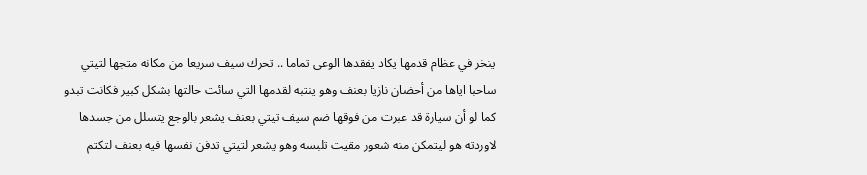ينخر في عظام قدمها يكاد يفقدها الوعى تماما .. تحرك سيف سريعا من مكانه متجها لتيتي ساحبا اياها من أحضان نازيا بعنف وهو ينتبه لقدمها التي سائت حالتها بشكل كبير فكانت تبدو كما لو أن سيارة قد عبرت من فوقها ضم سيف تيتي بعنف يشعر بالوجع يتسلل من جسدها لاوردته هو ليتمكن منه شعور مقيت تلبسه وهو يشعر لتيتي تدفن نفسها فيه بعنف لتكتم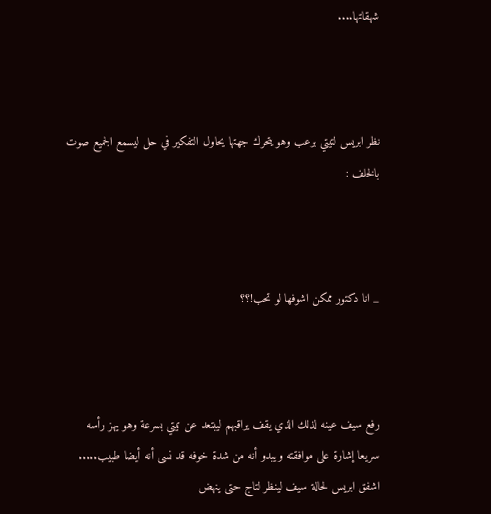شهقاتها....



نظر ابريس لتيتي برعب وهو يتحرك جهتها يحاول التفكير في حل ليسمع الجميع صوت بالخلف :



_ انا دكتور ممكن اشوفها لو تحب!؟؟



رفع سيف عينه لذلك الذي يقف يراقبهم ليبتعد عن تيتي بسرعة وهو يهز رأسه سريعا إشارة على موافقته ويبدو أنه من شدة خوفه قد نسى أنه أيضا طبيب..... اشفق ابريس لحالة سيف لينظر لتاج حتى ينهض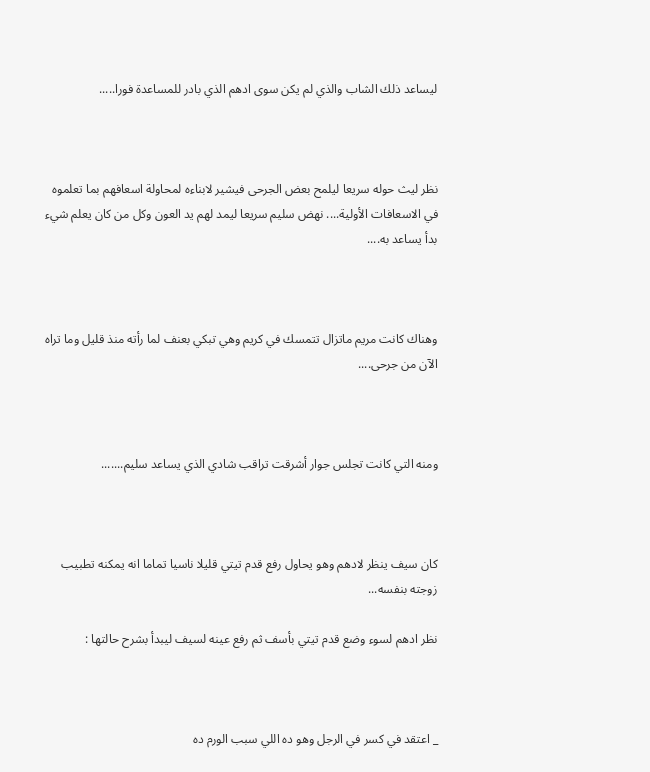ليساعد ذلك الشاب والذي لم يكن سوى ادهم الذي بادر للمساعدة فورا.....



نظر ليث حوله سريعا ليلمح بعض الجرحى فيشير لابناءه لمحاولة اسعافهم بما تعلموه في الاسعافات الأولية.... نهض سليم سريعا ليمد لهم يد العون وكل من كان يعلم شيء بدأ يساعد به....



وهناك كانت مريم ماتزال تتمسك في كريم وهي تبكي بعنف لما رأته منذ قليل وما تراه الآن من جرحى....



ومنه التي كانت تجلس جوار أشرقت تراقب شادي الذي يساعد سليم.......



كان سيف ينظر لادهم وهو يحاول رفع قدم تيتي قليلا ناسيا تماما انه يمكنه تطبيب زوجته بنفسه...

نظر ادهم لسوء وضع قدم تيتي بأسف ثم رفع عينه لسيف ليبدأ بشرح حالتها :



_ اعتقد في كسر في الرجل وهو ده اللي سبب الورم ده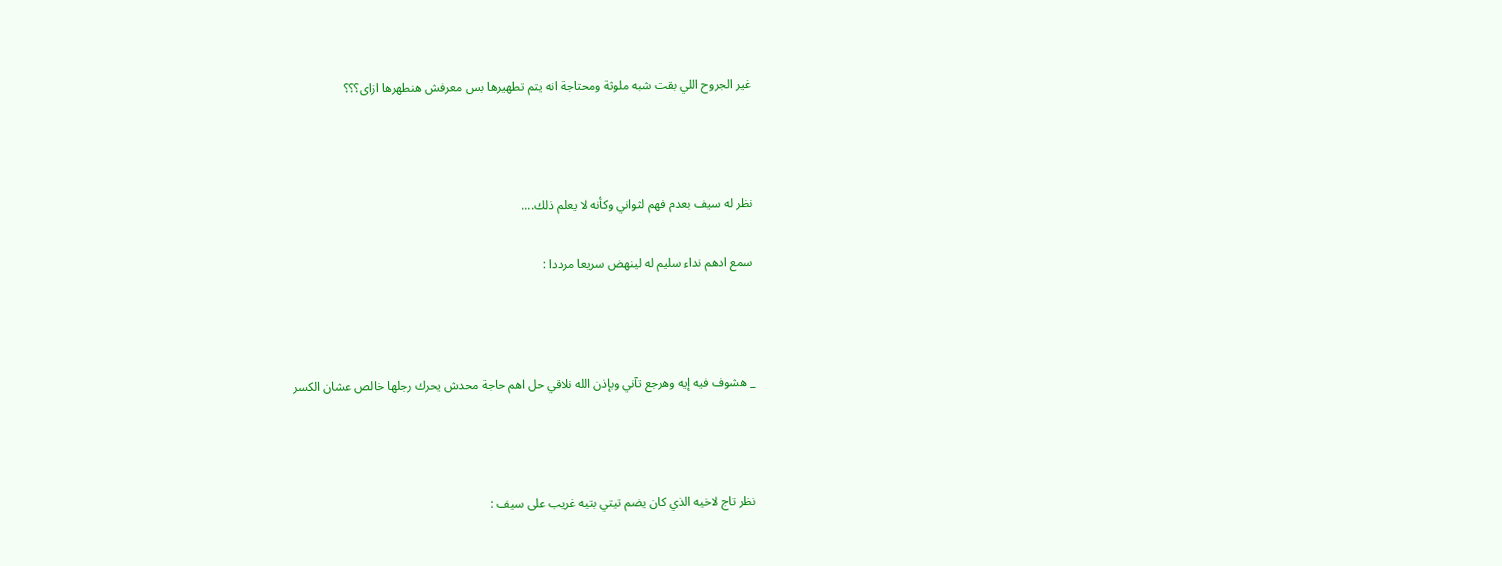غير الجروح اللي بقت شبه ملوثة ومحتاجة انه يتم تطهيرها بس معرفش هنطهرها ازاى؟؟؟



نظر له سيف بعدم فهم لثواني وكأنه لا يعلم ذلك....

سمع ادهم نداء سليم له لينهض سريعا مرددا :



_ هشوف فيه إيه وهرجع تآني وبإذن الله نلاقي حل اهم حاجة محدش يحرك رجلها خالص عشان الكسر



نظر تاج لاخيه الذي كان يضم تيتي بتيه غريب على سيف :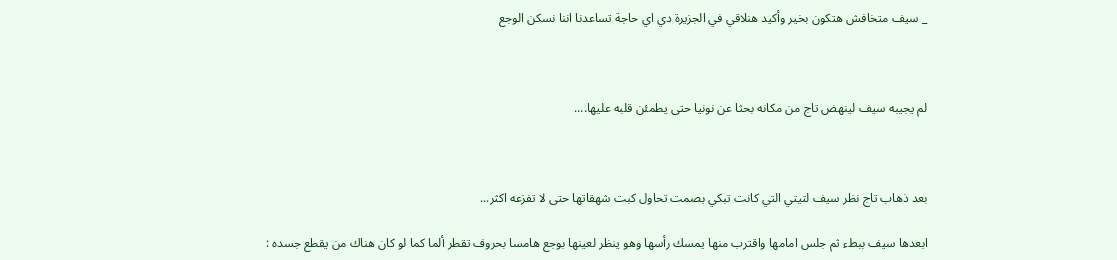_ سيف متخافش هتكون بخير وأكيد هنلاقي في الجزيرة دي اي حاجة تساعدنا اننا نسكن الوجع



لم يجيبه سيف لينهض تاج من مكانه بحثا عن نونيا حتى يطمئن قلبه عليها....



بعد ذهاب تاج نظر سيف لتيتي التي كانت تبكي بصمت تحاول كبت شهقاتها حتى لا تفزعه اكثر...

ابعدها سيف ببطء ثم جلس امامها واقترب منها يمسك رأسها وهو ينظر لعينها بوجع هامسا بحروف تقطر ألما كما لو كان هناك من يقطع جسده :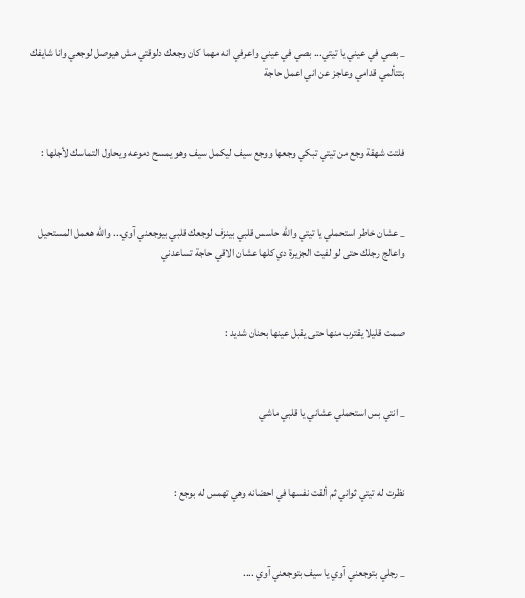_ بصي في عيني يا تيتي... بصي في عيني واعرفي انه مهما كان وجعك دلوقتي مش هيوصل لوجعي وانا شايفك بتتألمي قدامي وعاجز عن اني اعمل حاجة



فلتت شهقة وجع من تيتي تبكي وجعها ووجع سيف ليكمل سيف وهو يمسح دموعه ويحاول التماسك لأجلها :



_ عشان خاطر استحملي يا تيتي والله حاسس قلبي بينزف لوجعك قلبي بيوجعني آوي... والله هعمل المستحيل واعالج رجلك حتى لو لفيت الجزيرة دي كلها عشان الاقي حاجة تساعدني



صمت قليلا يقترب منها حتى يقبل عينها بحنان شديد :



_ انتي بس استحملي عشاني يا قلبي ماشي



نظرت له تيتي ثواني ثم ألقت نفسها في احضانه وهي تهمس له بوجع :



_ رجلي بتوجعني آوي يا سيف بتوجعني آوي ....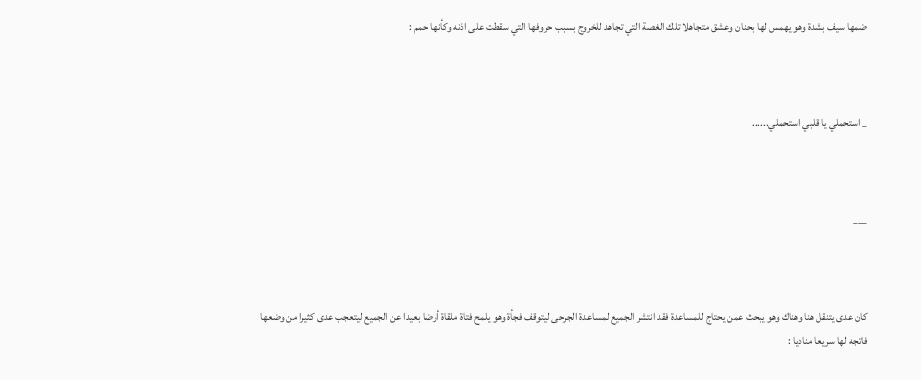ضمها سيف بشدة وهو يهمس لها بحنان وعشق متجاهلا تلك الغصة التي تجاهد للخروج بسبب حروفها التي سقطت على اذنه وكأنها حمم :



_ استحملي يا قلبي استحملي......



___



كان عدى يتنقل هنا وهناك وهو يبحث عمن يحتاج للمساعدة فقد انتشر الجميع لمساعدة الجرحى ليتوقف فجأة وهو يلمح فتاة ملقاة أرضا بعيدا عن الجميع ليتعجب عدى كثيرا من وضعها فاتجه لها سريعا مناديا :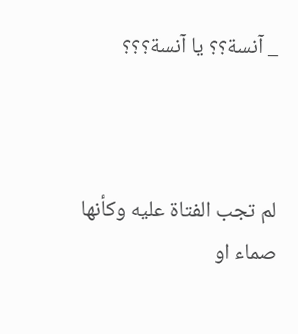_ آنسة؟؟ يا آنسة؟؟؟



لم تجب الفتاة عليه وكأنها صماء او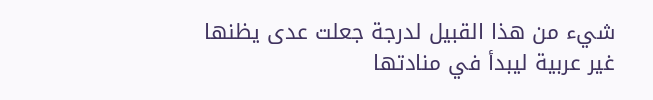شيء من هذا القبيل لدرجة جعلت عدى يظنها غير عربية ليبدأ في منادتها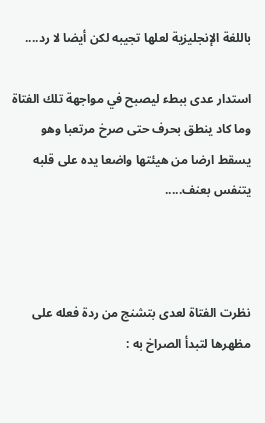باللغة الإنجليزية لعلها تجيبه لكن أيضا لا رد....

استدار عدى ببطء ليصبح في مواجهة تلك الفتاة وما كاد ينطق بحرف حتى صرخ مرتعبا وهو يسقط ارضا من هيئتها واضعا يده على قلبه يتنفس بعنف.....



نظرت الفتاة لعدى بتشنج من ردة فعله على مظهرها لتبدأ الصراخ به :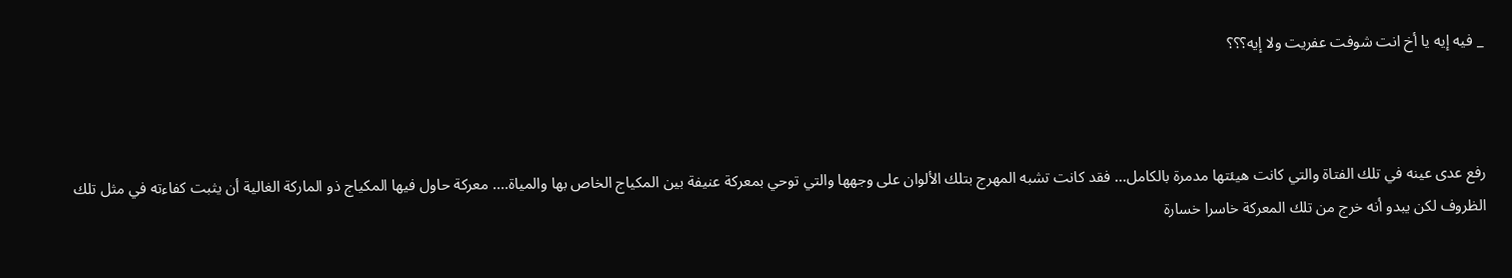_ فيه إيه يا أخ انت شوفت عفريت ولا إيه؟؟؟



رفع عدى عينه في تلك الفتاة والتي كانت هيئتها مدمرة بالكامل... فقد كانت تشبه المهرج بتلك الألوان على وجهها والتي توحي بمعركة عنيفة بين المكياج الخاص بها والمياة.... معركة حاول فيها المكياج ذو الماركة الغالية أن يثبت كفاءته في مثل تلك الظروف لكن يبدو أنه خرج من تلك المعركة خاسرا خسارة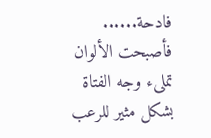فادحة...... فأصبحت الألوان تملىء وجه الفتاة بشكل مثير للرعب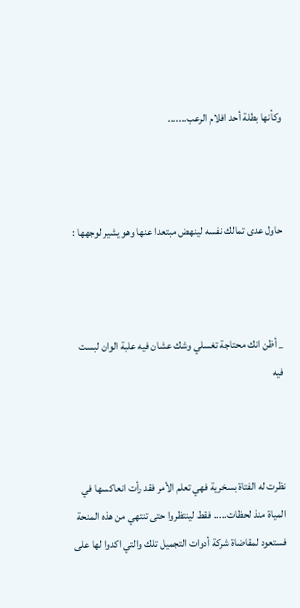وكأنها بطلة أحد افلام الرعب.......



حاول عدى تمالك نفسه لينهض مبتعدا عنها وهو يشير لوجهها :



_ أظن انك محتاجة تغسلي وشك عشان فيه علبة الوان لبست فيه



نظرت له الفتاة بسخرية فهي تعلم الأمر فقد رأت انعاكسها في المياة منذ لحظات..... فقط لينتظروا حتى تنتهي من هذه المنحة فستعود لمقاضاة شركة أدوات التجميل تلك والتي اكدوا لها على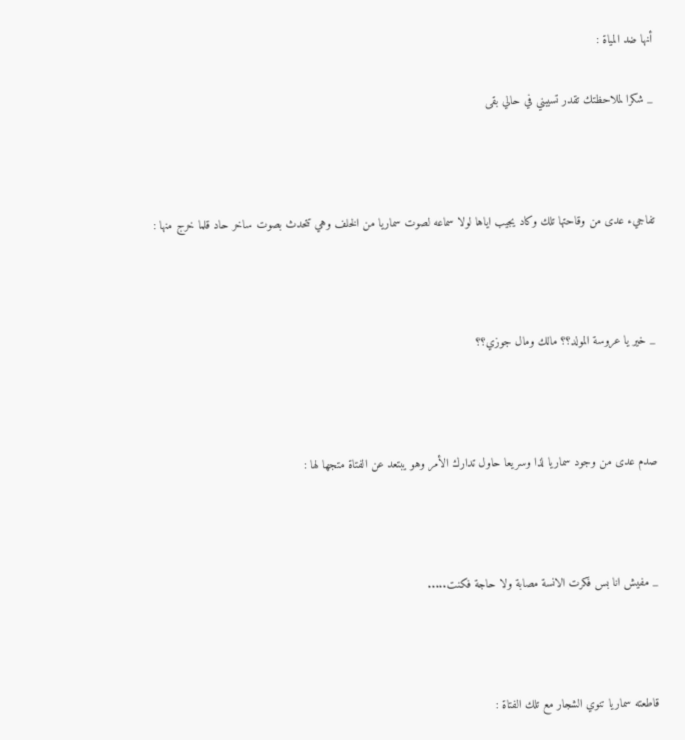أنها ضد المياة :

_ شكرا لملاحظتك تقدر تسيبني في حالي بقى



تفاجيء عدى من وقاحتها تلك وكاد يجيب اياها لولا سماعه لصوت سماريا من الخلف وهي تتحدث بصوت ساخر حاد قلما خرج منها :



_ خير يا عروسة المولد؟؟ مالك ومال جوزي؟؟



صدم عدى من وجود سماريا لذا وسريعا حاول تدارك الأمر وهو يبتعد عن الفتاة متجها لها :



_ مفيش انا بس فكرت الانسة مصابة ولا حاجة فكنت.....



قاطعته سماريا تنوي الشجار مع تلك الفتاة :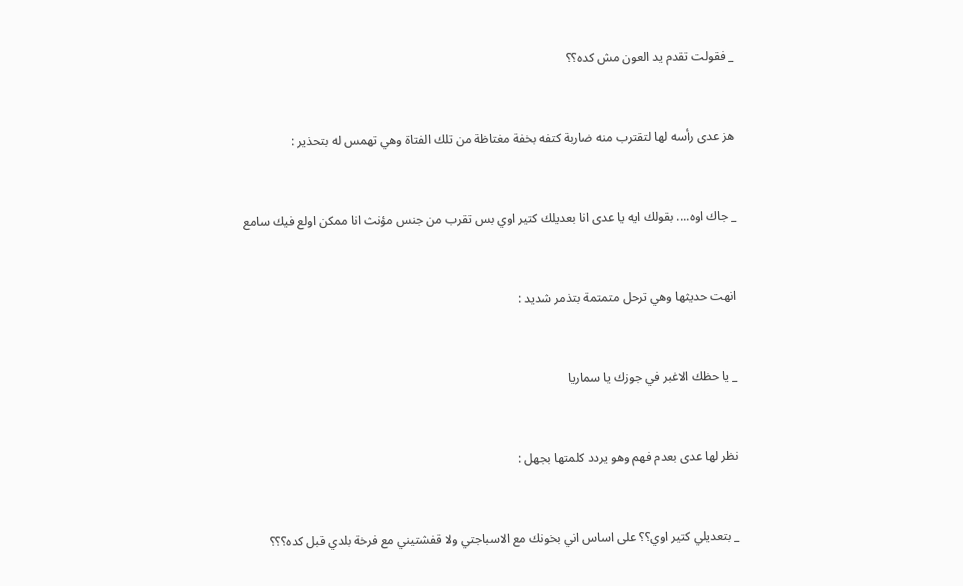_ فقولت تقدم يد العون مش كده؟؟



هز عدى رأسه لها لتقترب منه ضاربة كتفه بخفة مغتاظة من تلك الفتاة وهي تهمس له بتحذير :



_ جاك اوه.... بقولك ايه يا عدى انا بعديلك كتير اوي بس تقرب من جنس مؤنث انا ممكن اولع فيك سامع



انهت حديثها وهي ترحل متمتمة بتذمر شديد :



_ يا حظك الاغبر في جوزك يا سماريا



نظر لها عدى بعدم فهم وهو يردد كلمتها بجهل :



_ بتعديلي كتير اوي؟؟ على اساس اني بخونك مع الاسباجتي ولا قفشتيني مع فرخة بلدي قبل كده؟؟؟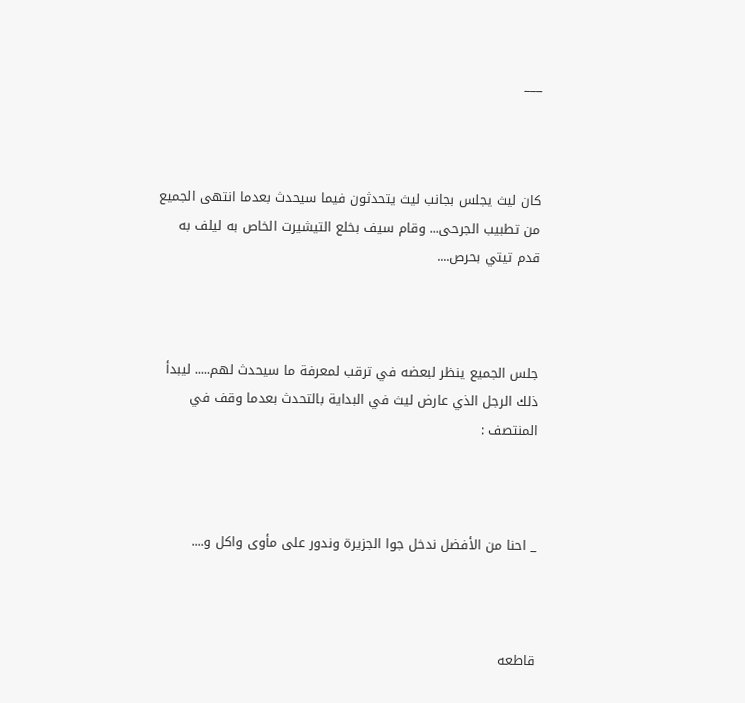___



كان ليث يجلس بجانب ليث يتحدثون فيما سيحدث بعدما انتهى الجميع من تطبيب الجرحى... وقام سيف بخلع التيشيرت الخاص به ليلف به قدم تيتي بحرص....



جلس الجميع ينظر لبعضه في ترقب لمعرفة ما سيحدث لهم..... ليبدأ ذلك الرجل الذي عارض ليث في البداية بالتحدث بعدما وقف في المنتصف :



_ احنا من الأفضل ندخل جوا الجزيرة وندور على مأوى واكل و....



قاطعه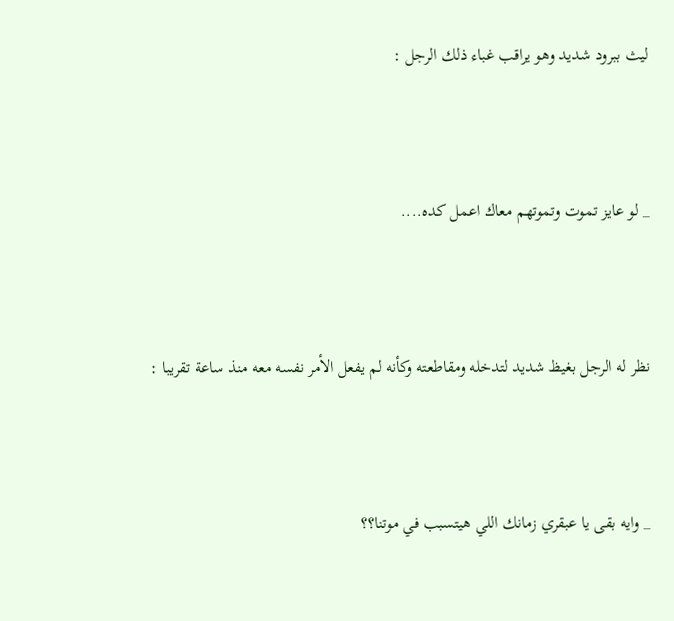ليث ببرود شديد وهو يراقب غباء ذلك الرجل :



_ لو عايز تموت وتموتهم معاك اعمل كده....



نظر له الرجل بغيظ شديد لتدخله ومقاطعته وكأنه لم يفعل الأمر نفسه معه منذ ساعة تقريبا :



_ وايه بقى يا عبقري زمانك اللي هيتسبب في موتنا؟؟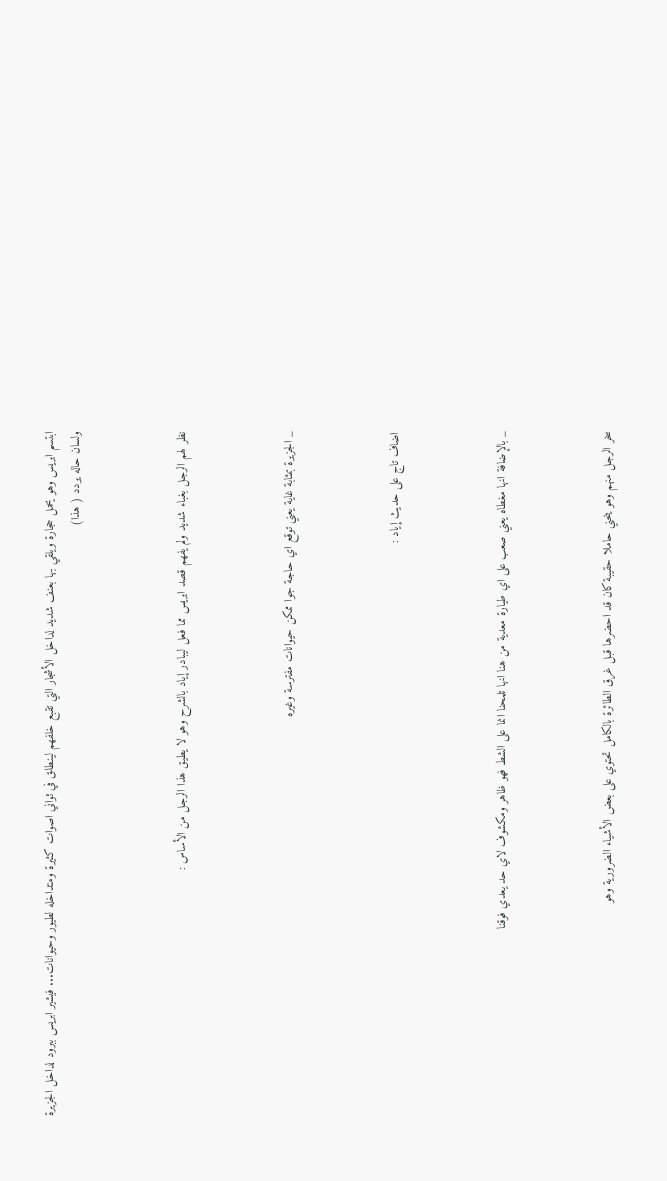ابتسم ابريس وهو يحمل حجارة ويلقي بها بعنف شديد لداخل الأشجار التي تقبع خلفهم لينطلق في ثواني اصوات كثيرة ومتداخله لطيور وحيوانات... فيشير ابريس ببرود لداخل الجزيرة ولسان حاله يردد ( هذا)



نظر لهم الرجل بغباء شديد ولم يفهم قصد ابريس مما فعل ليبادر إياد بالشرح وهو لا يطيق هذا الرجل من الأساس :



_ الجزيرة بمثابة غاية يعني توقع اي حاجة جوا ممكن حيوانات مفترسة وغيره



اضاف تاج على حديث إياد :



_ بالإضافة انها مغطاه يعني صعب على اي طيارة معدية من هنا انها تلمحنا انما على الشط فهو ظاهر ومكشوف لاي حد يعدي فوقنا



سخر الرجل منهم وهو ينحني حاملا حقيبة كان قد احضرها قبل غرق الطائرة بالكامل تحتوي على بعض الأشياء الضرورية وهو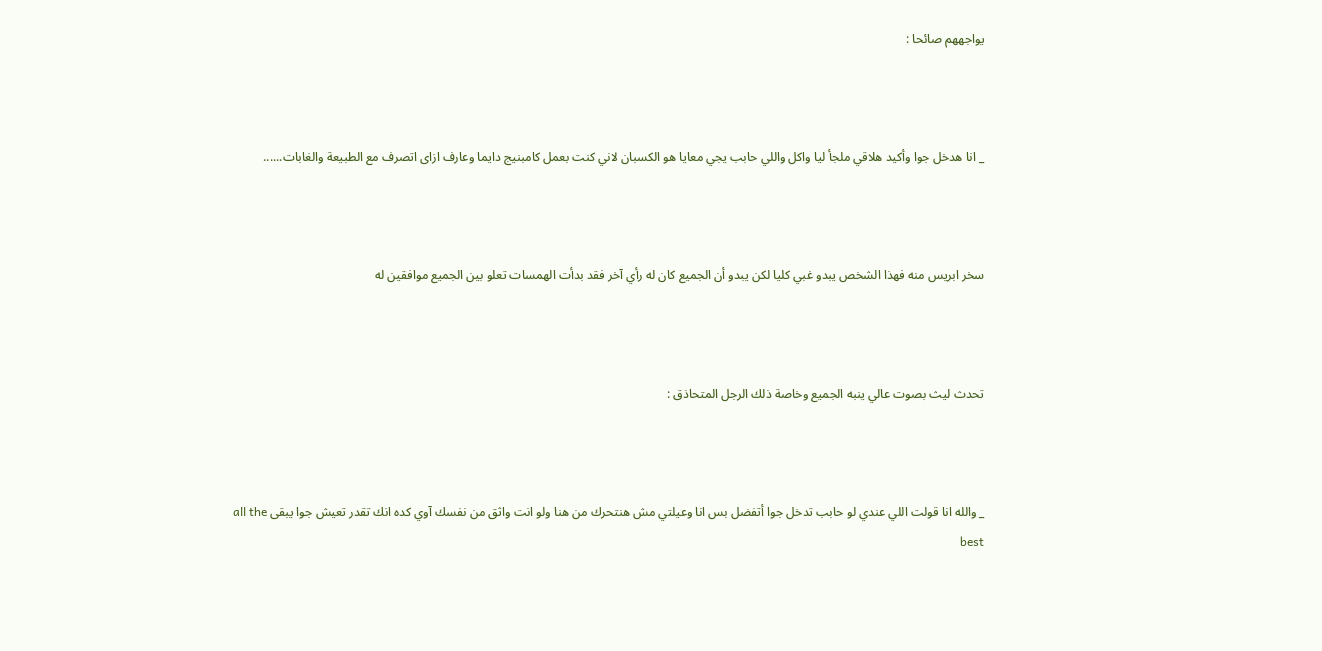يواجههم صائحا :



_ انا هدخل جوا وأكيد هلاقي ملجأ ليا واكل واللي حابب يجي معايا هو الكسبان لاني كنت بعمل كامبنيج دايما وعارف ازاى اتصرف مع الطبيعة والغابات......



سخر ابريس منه فهذا الشخص يبدو غبي كليا لكن يبدو أن الجميع كان له رأي آخر فقد بدأت الهمسات تعلو بين الجميع موافقين له



تحدث ليث بصوت عالي ينبه الجميع وخاصة ذلك الرجل المتحاذق :



_ والله انا قولت اللي عندي لو حابب تدخل جوا أتفضل بس انا وعيلتي مش هنتحرك من هنا ولو انت واثق من نفسك آوي كده انك تقدر تعيش جوا يبقى all the best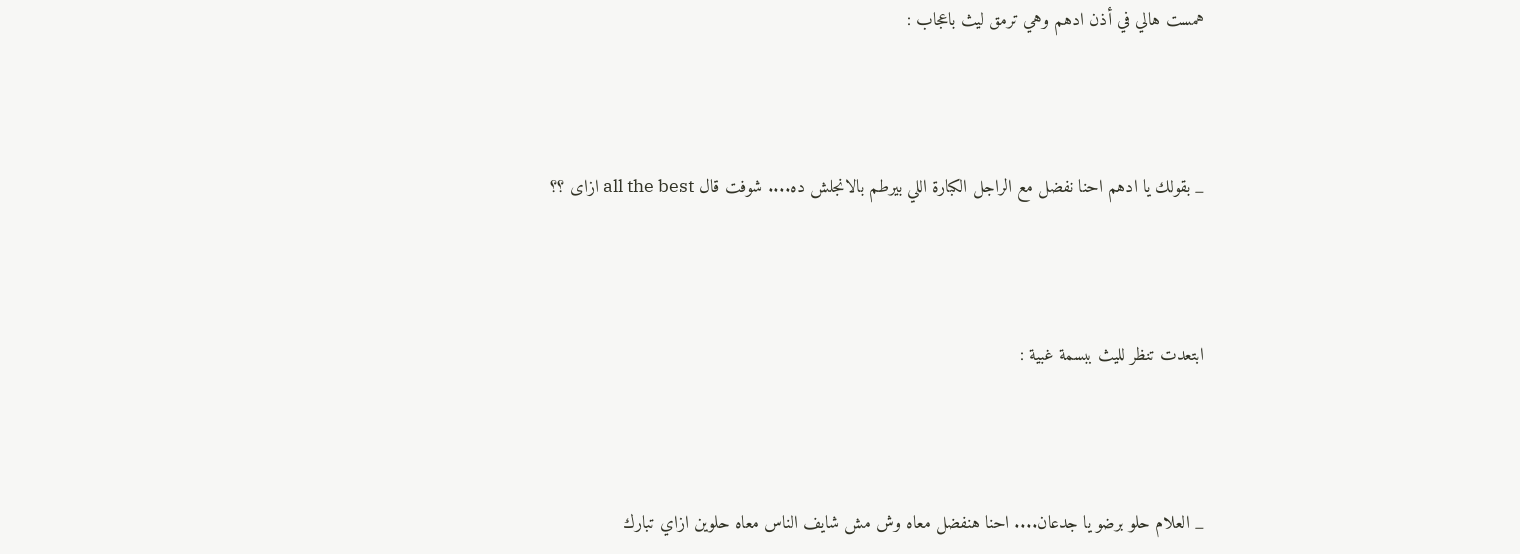همست هالي في أذن ادهم وهي ترمق ليث باعجاب :



_ بقولك يا ادهم احنا نفضل مع الراجل الكبارة اللي بيرطم بالانجلش ده.... شوفت قال all the best ازاى ؟؟



ابتعدت تنظر لليث ببسمة غبية :



_ العلام حلو برضو يا جدعان.... احنا هنفضل معاه وش مش شايف الناس معاه حلوين ازاي تبارك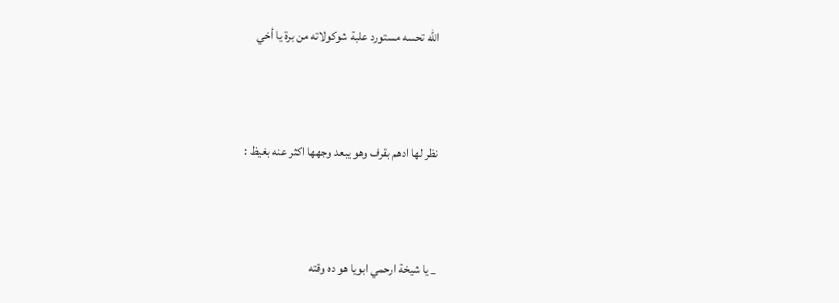الله تحسه مستورد علبة شوكولاته من برة يا أخي



نظر لها ادهم بقرف وهو يبعد وجهها اكثر عنه بغيظ :



_ يا شيخة ارحمي ابويا هو ده وقته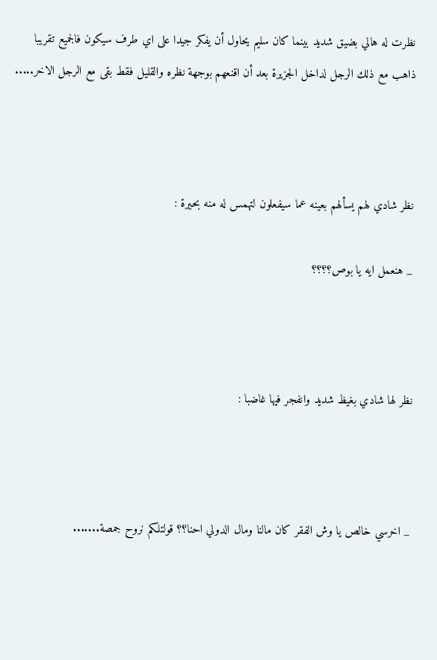نظرت له هالي بضيق شديد بينما كان سليم يحاول أن يفكر جيدا على اي طرف سيكون فالجميع تقريبا ذاهب مع ذلك الرجل لداخل الجزيرة بعد أن اقنعهم بوجهة نظره والقليل فقط بقى مع الرجل الاخر.....



نظر شادي لهم يسألهم بعينه عما سيفعلون لتهمس له منه بحيرة :

_ هنعمل ايه يا بوص؟؟؟؟



نظر لها شادي بغيظ شديد وانفجر فيها غاضبا :



_ اخرسي خالص يا وش الفقر كان مالنا ومال الدولي احنا؟؟ قولتلكم نروح جمصة.......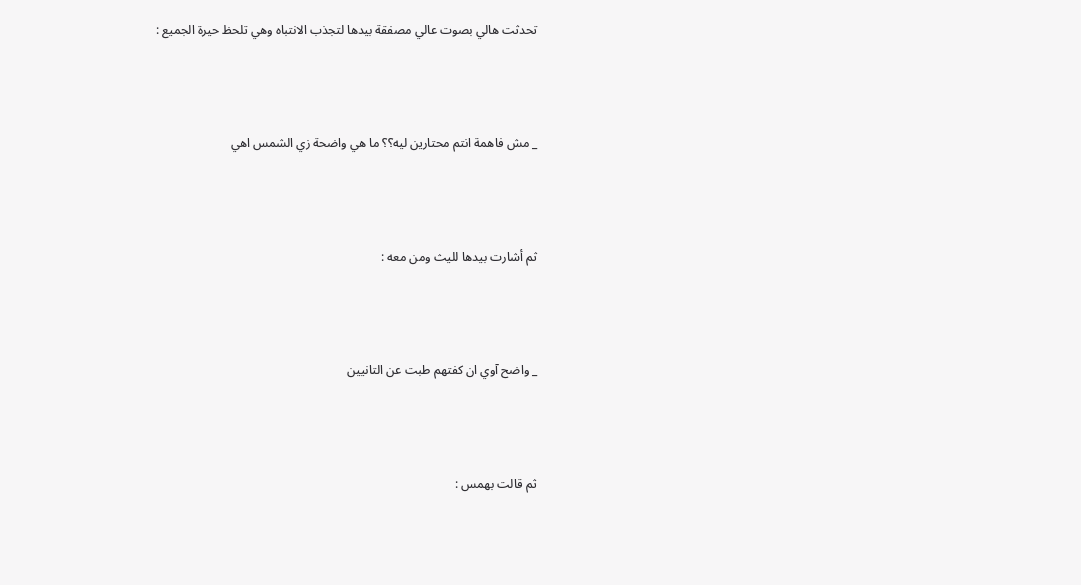تحدثت هالي بصوت عالي مصفقة بيدها لتجذب الانتباه وهي تلحظ حيرة الجميع :



_ مش فاهمة انتم محتارين ليه؟؟ ما هي واضحة زي الشمس اهي



ثم أشارت بيدها لليث ومن معه :



_ واضح آوي ان كفتهم طبت عن التانيين



ثم قالت بهمس :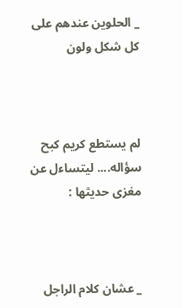_ الحلوين عندهم على كل شكل ولون



لم يستطع كريم كبح سؤاله.... ليتساءل عن مغزى حديثها :



_ عشان كلام الراجل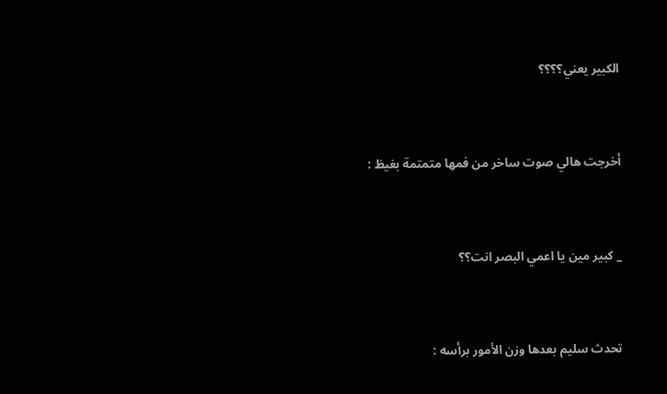الكبير يعني؟؟؟؟



أخرجت هالي صوت ساخر من فمها متمتمة بغيظ :



_ كبير مين يا اعمي البصر انت؟؟



تحدث سليم بعدها وزن الأمور برأسه :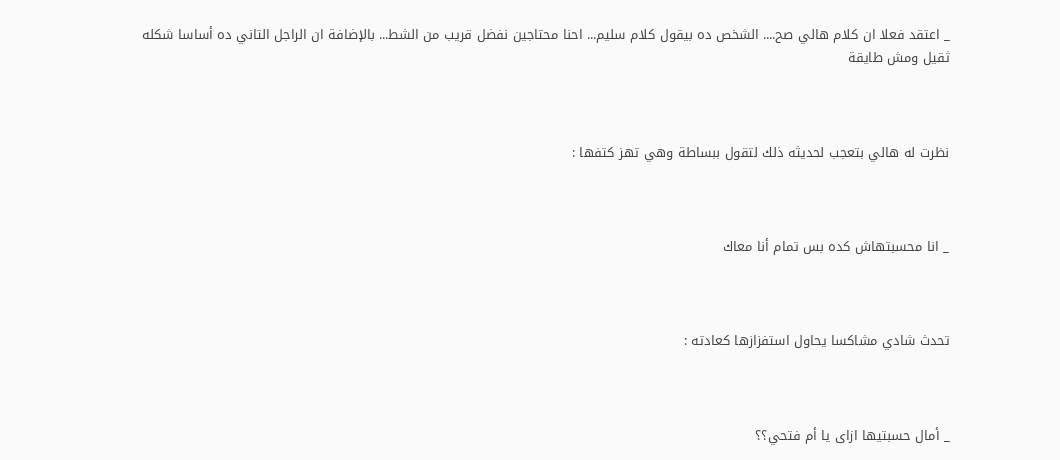_ اعتقد فعلا ان كلام هالي صح.... الشخص ده بيقول كلام سليم... احنا محتاجين نفضل قريب من الشط... بالإضافة ان الراجل التاني ده أساسا شكله ثقيل ومش طايقة



نظرت له هالي بتعجب لحديثه ذلك لتقول ببساطة وهي تهز كتفها :



_ انا محسبتهاش كده بس تمام أنا معاك



تحدث شادي مشاكسا يحاول استفزازها كعادته :



_ أمال حسبتيها ازاى يا أم فتحي؟؟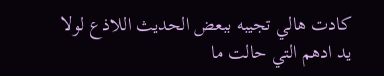كادت هالي تجيبه ببعض الحديث اللاذع لولا يد ادهم التي حالت ما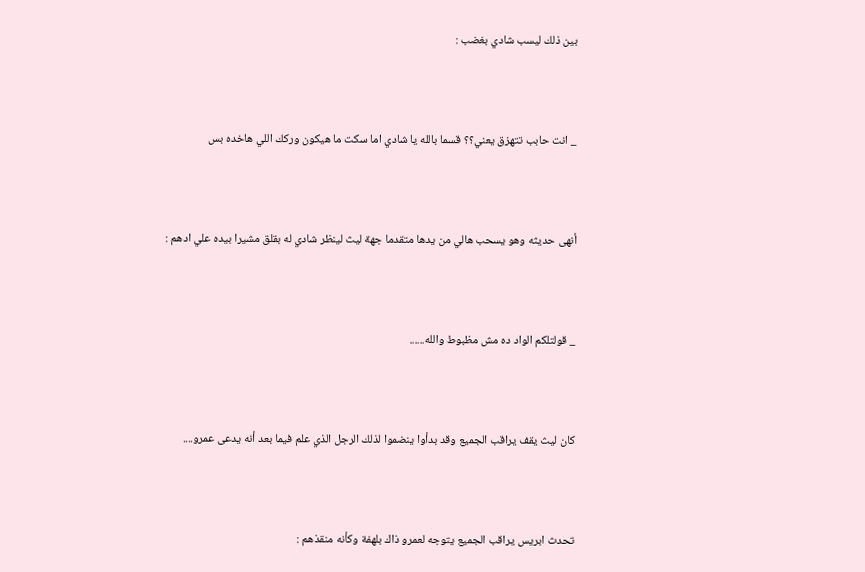بين ذلك ليسب شادي بغضب :



_ انت حابب تتهزق يعني؟؟ قسما بالله يا شادي اما سكت ما هيكون وركك اللي هاخده بس



أنهى حديثه وهو يسحب هالي من يدها متقدما جهة ليث لينظر شادي له بقلق مشيرا بيده علي ادهم :



_ قولتلكم الواد ده مش مظبوط والله......



كان ليث يقف يراقب الجميع وقد بدأوا ينضموا لذلك الرجل الذي علم فيما بعد أنه يدعى عمرو....



تحدث ابريس يراقب الجميع يتوجه لعمرو ذاك بلهفة وكأنه منقذهم :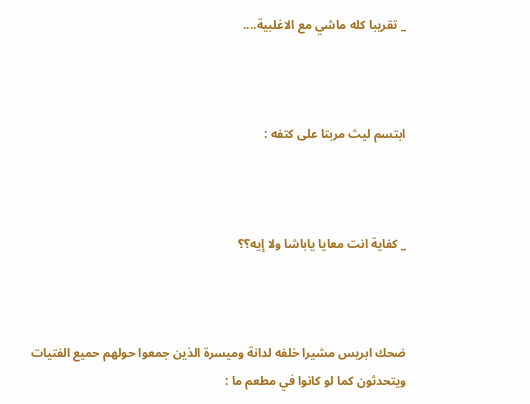_ تقريبا كله ماشي مع الاغلبية....



ابتسم ليث مربتا على كتفه :



_ كفاية انت معايا ياباشا ولا إيه؟؟



ضحك ابريس مشيرا خلفه لدانة وميسرة الذين جمعوا حولهم حميع الفتيات ويتحدثون كما لو كانوا في مطعم ما :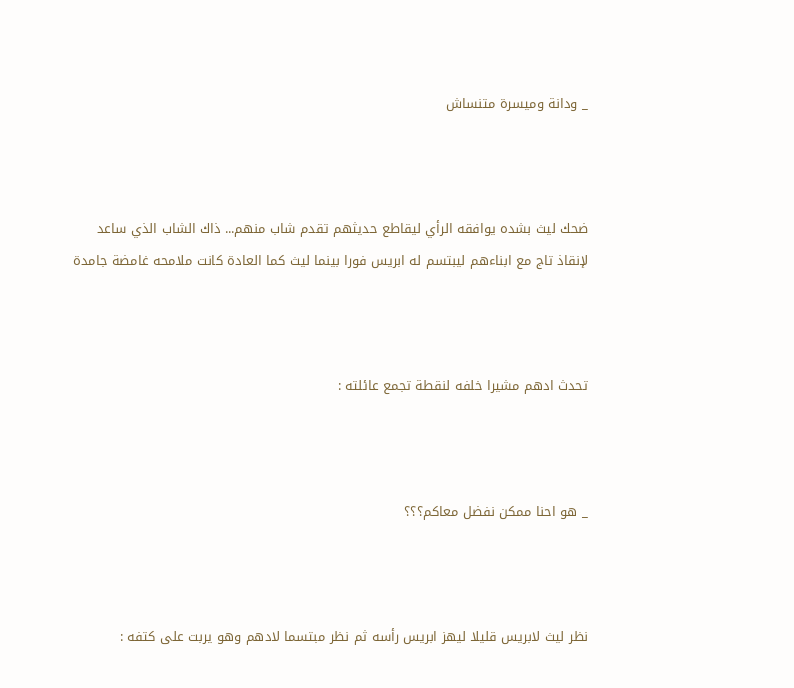_ ودانة وميسرة متنساش



ضحك ليث بشده يوافقه الرأي ليقاطع حديثهم تقدم شاب منهم... ذاك الشاب الذي ساعد لإنقاذ تاج مع ابناءهم ليبتسم له ابريس فورا بينما ليث كما العادة كانت ملامحه غامضة جامدة



تحدث ادهم مشيرا خلفه لنقطة تجمع عائلته :



_ هو احنا ممكن نفضل معاكم؟؟؟



نظر ليث لابريس قليلا ليهز ابريس رأسه ثم نظر مبتسما لادهم وهو يربت على كتفه :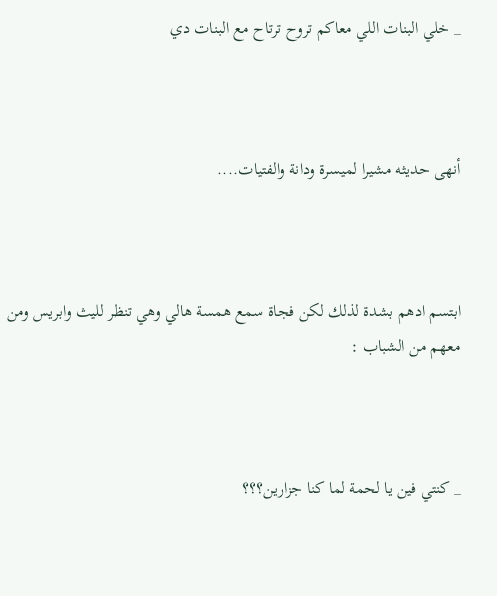_ خلي البنات اللي معاكم تروح ترتاح مع البنات دي



أنهى حديثه مشيرا لميسرة ودانة والفتيات....



ابتسم ادهم بشدة لذلك لكن فجاة سمع همسة هالي وهي تنظر لليث وابريس ومن معهم من الشباب :



_ كنتي فين يا لحمة لما كنا جزارين؟؟؟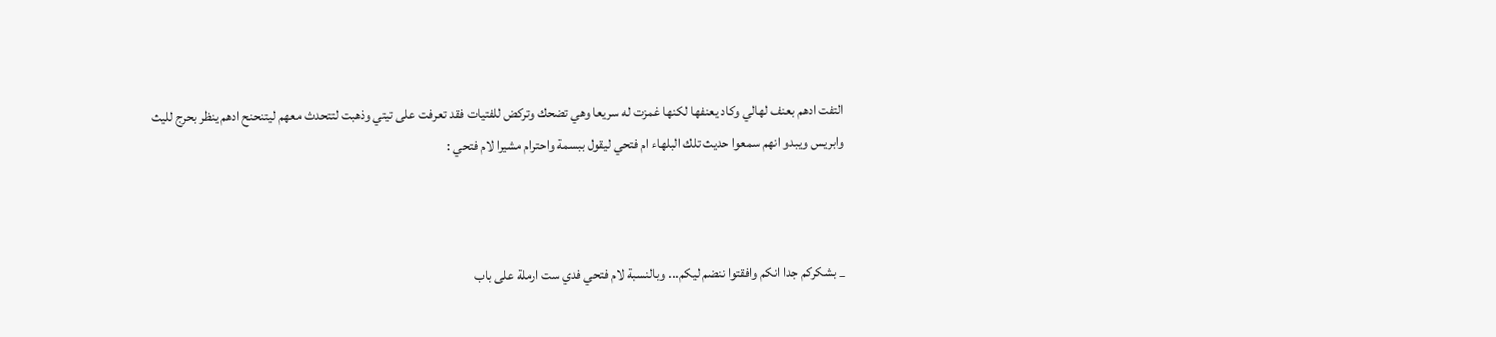التفت ادهم بعنف لهالي وكاد يعنفها لكنها غمزت له سريعا وهي تضحك وتركض للفتيات فقد تعرفت على تيتي وذهبت لتتحدث معهم ليتنحنح ادهم ينظر بحرج لليث وابريس ويبدو انهم سمعوا حديث تلك البلهاء ام فتحي ليقول ببسمة واحترام مشيرا لام فتحي :



_ بشكركم جدا انكم وافقتوا ننضم ليكم... وبالنسبة لام فتحي فدي ست ارملة على باب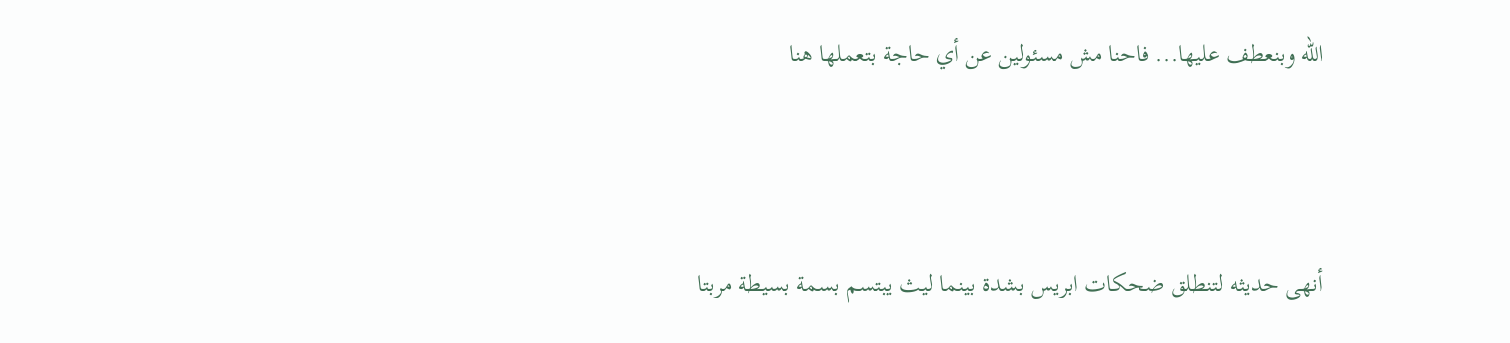الله وبنعطف عليها... فاحنا مش مسئولين عن أي حاجة بتعملها هنا



أنهى حديثه لتنطلق ضحكات ابريس بشدة بينما ليث يبتسم بسمة بسيطة مربتا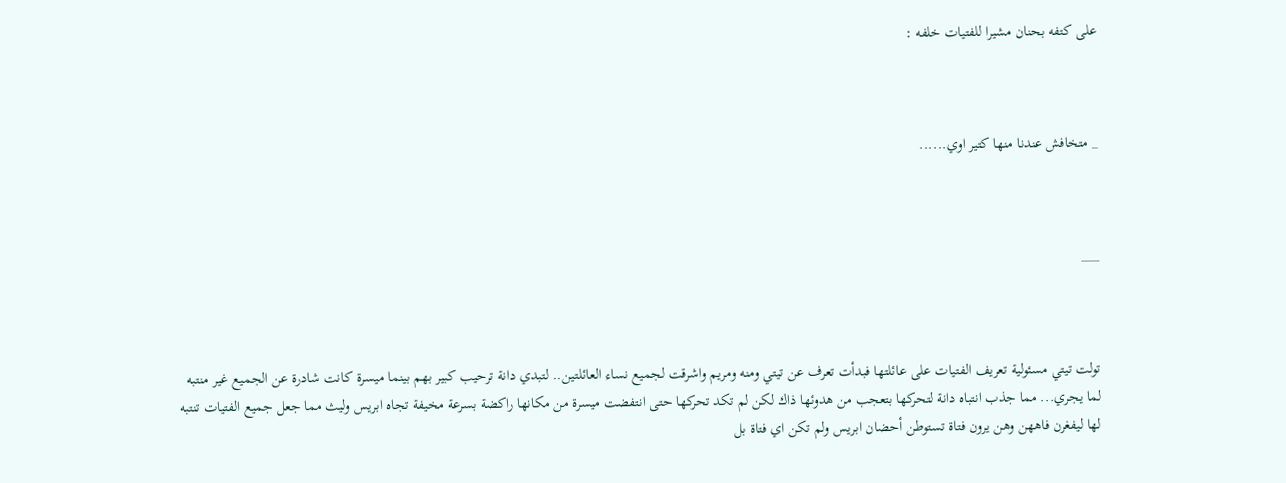على كتفه بحنان مشيرا للفتيات خلفه :



_ متخافش عندنا منها كتير اوي......



___



تولت تيتي مسئولية تعريف الفتيات على عائلتها فبدأت تعرف عن تيتي ومنه ومريم واشرقت لجميع نساء العائلتين.. لتبدي دانة ترحيب كبير بهم بينما ميسرة كانت شادرة عن الجميع غير منتبه لما يجري... مما جذب انتباه دانة لتحركها بتعجب من هدوئها ذاك لكن لم تكد تحركها حتى انتفضت ميسرة من مكانها راكضة بسرعة مخيفة تجاه ابريس وليث مما جعل جميع الفتيات تنتبه لها ليفغرن فاههن وهن يرون فتاة تستوطن أحضان ابريس ولم تكن اي فتاة بل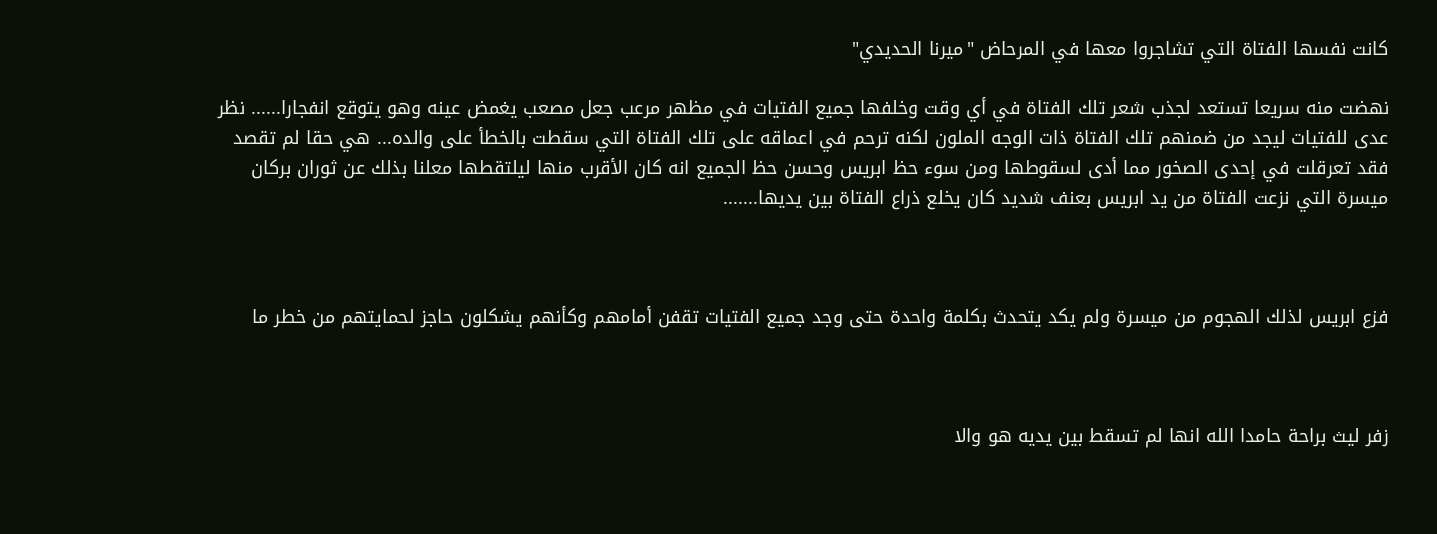كانت نفسها الفتاة التي تشاجروا معها في المرحاض "ميرنا الحديدي"

نهضت منه سريعا تستعد لجذب شعر تلك الفتاة في أي وقت وخلفها جميع الفتيات في مظهر مرعب جعل مصعب يغمض عينه وهو يتوقع انفجارا...... نظر عدى للفتيات ليجد من ضمنهم تلك الفتاة ذات الوجه الملون لكنه ترحم في اعماقه على تلك الفتاة التي سقطت بالخطأ على والده... هي حقا لم تقصد فقد تعرقلت في إحدى الصخور مما أدى لسقوطها ومن سوء حظ ابريس وحسن حظ الجميع انه كان الأقرب منها ليلتقطها معلنا بذلك عن ثوران بركان ميسرة التي نزعت الفتاة من يد ابريس بعنف شديد كان يخلع ذراع الفتاة بين يديها.......



فزع ابريس لذلك الهجوم من ميسرة ولم يكد يتحدث بكلمة واحدة حتى وجد جميع الفتيات تقفن أمامهم وكأنهم يشكلون حاجز لحمايتهم من خطر ما



زفر ليث براحة حامدا الله انها لم تسقط بين يديه هو والا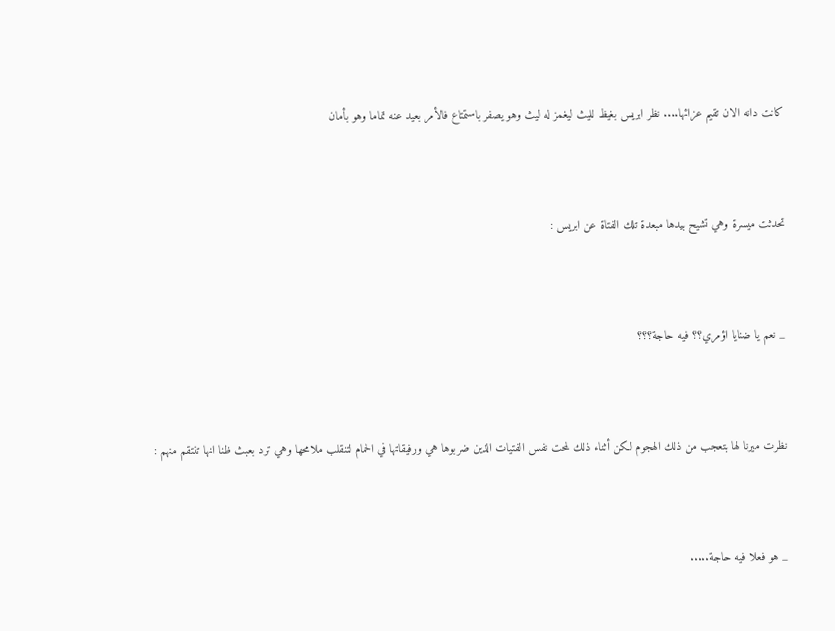كانت دانه الان تقيم عزائها.... نظر ابريس بغيظ لليث ليغمز له ليث وهو يصفر باستمتاع فالأمر بعيد عنه تماما وهو بأمان



تحدثت ميسرة وهي تشيح بيدها مبعدة تلك الفتاة عن ابريس :



_ نعم يا ضنايا اؤمري؟؟ فيه حاجة؟؟؟



نظرت ميرنا لها بتعجب من ذلك الهجوم لكن أثناء ذلك لمحت نفس الفتيات الذين ضربوها هي ورفيقاتها في الحمام لتنقلب ملامحها وهي ترد بعبث ظنا انها تنتقم منهم :



_ هو فعلا فيه حاجة.....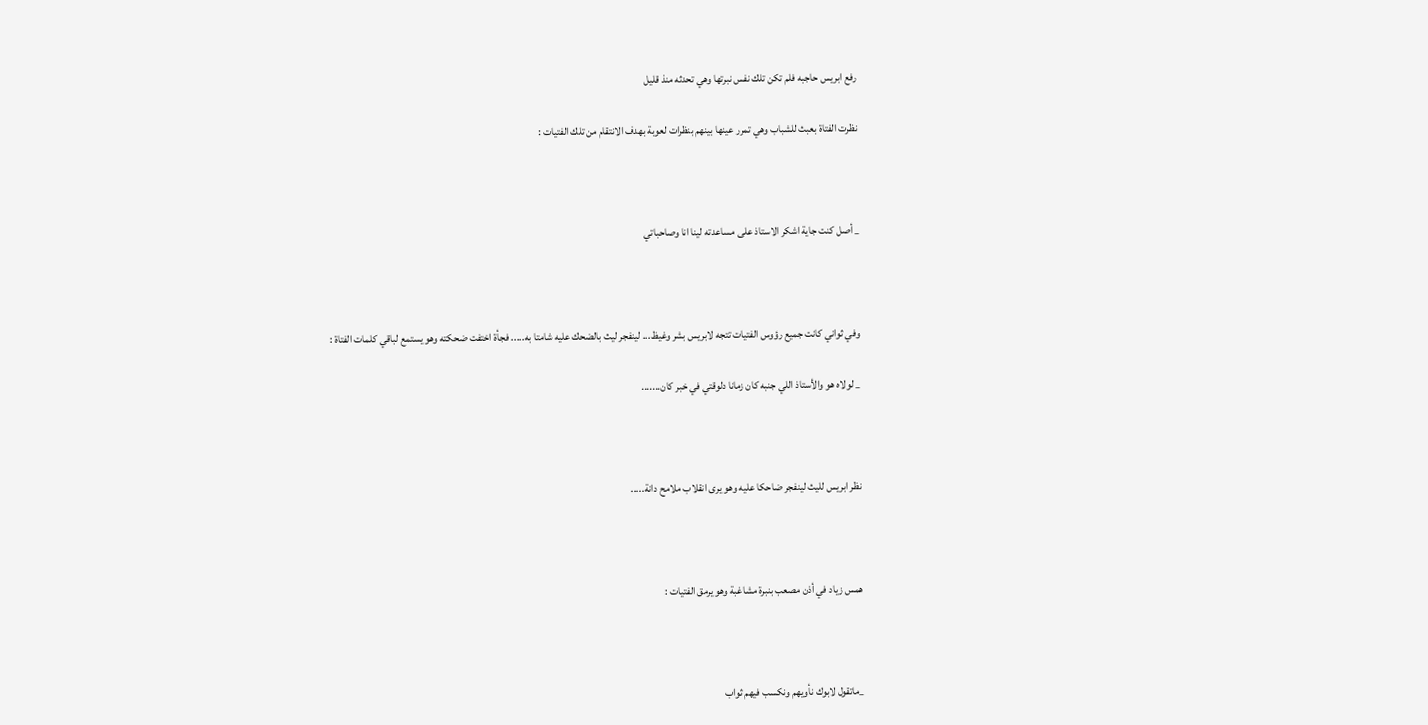رفع ابريس حاجبه فلم تكن تلك نفس نبرتها وهي تحدثه منذ قليل

نظرت الفتاة بعبث للشباب وهي تمرر عينها بينهم بنظرات لعوبة بهدف الانتقام من تلك الفتيات :



_ أصل كنت جاية اشكر الاستاذ على مساعدته لينا انا وصاحباتي



وفي ثواني كانت جميع رؤوس الفتيات تتجه لابريس بشر وغيظ... لينفجر ليث بالضحك عليه شامتا به..... فجأة اختفت ضحكته وهو يستمع لباقي كلمات الفتاة :

_ لولاه هو والأستاذ اللي جنبه كان زمانا دلوقتي في خبر كان.......



نظر ابريس لليث لينفجر ضاحكا عليه وهو يرى انقلاب ملامح دانة.....



همس زياد في أذن مصعب بنبرة مشاغبة وهو يرمق الفتيات :



_ماتقول لابوك نأويهم ونكسب فيهم ثواب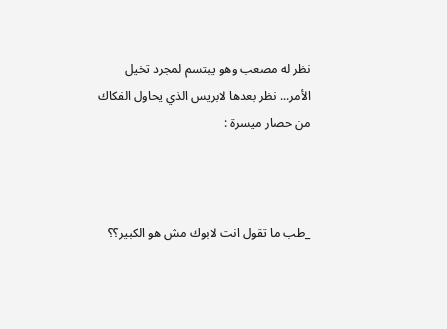نظر له مصعب وهو يبتسم لمجرد تخيل الأمر... نظر بعدها لابريس الذي يحاول الفكاك من حصار ميسرة :



_طب ما تقول انت لابوك مش هو الكبير؟؟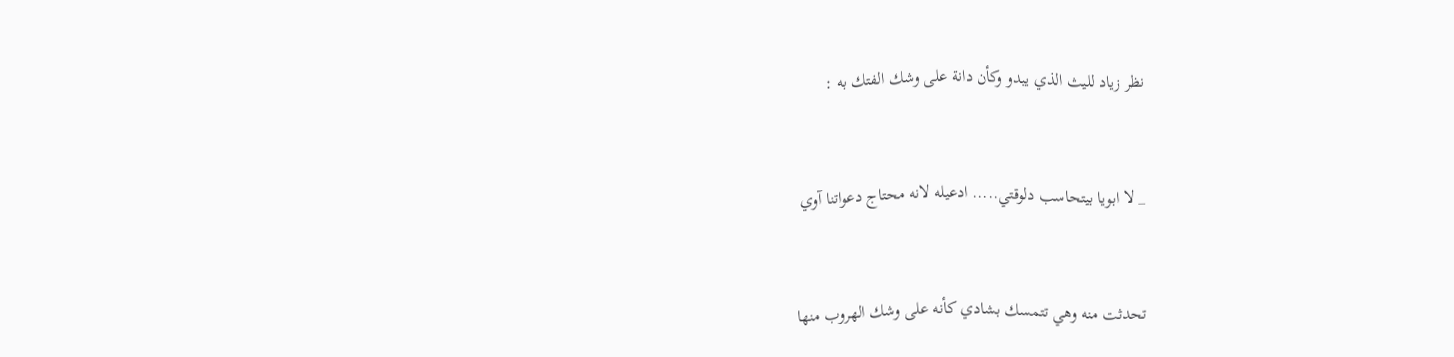نظر زياد لليث الذي يبدو وكأن دانة على وشك الفتك به :



_ لا ابويا بيتحاسب دلوقتي..... ادعيله لانه محتاج دعواتنا آوي



تحدثت منه وهي تتمسك بشادي كأنه على وشك الهروب منها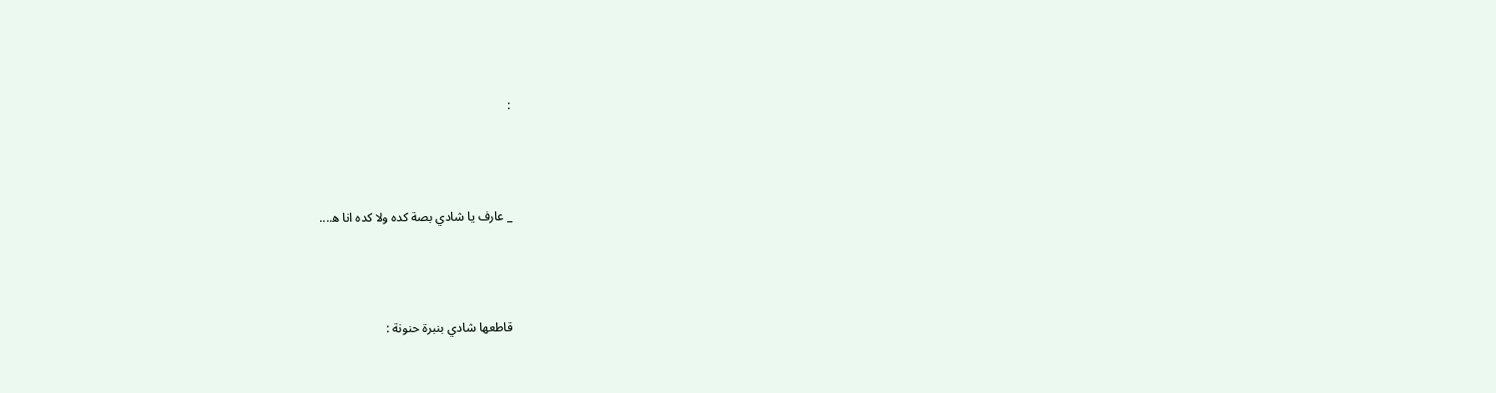:



_ عارف يا شادي بصة كده ولا كده انا ه‍‍....



قاطعها شادي بنبرة حنونة :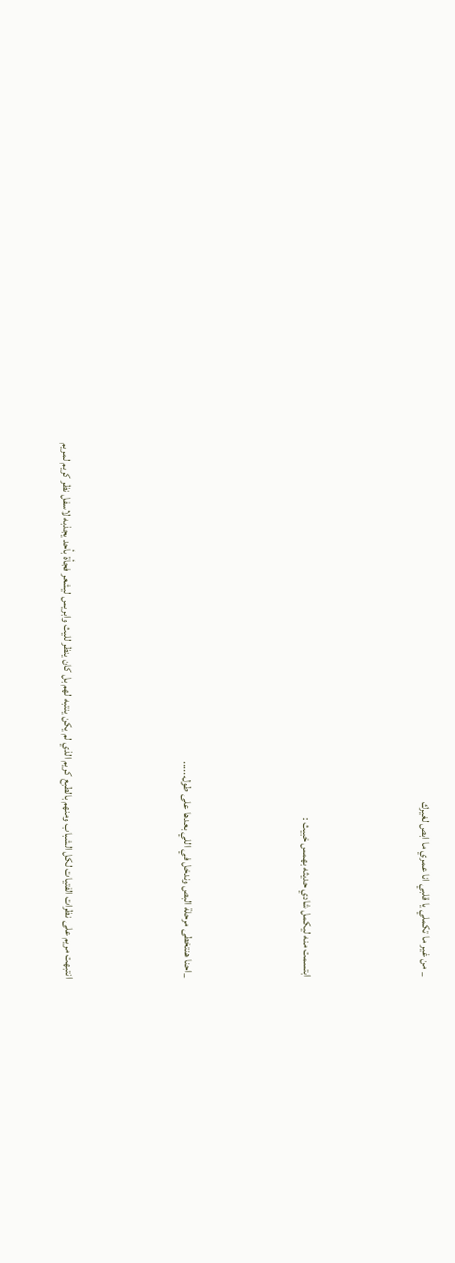_ من غير ما تكملي يا قلبي انا عمري ما ابص لغيرك



ابتسمت منه ليكمل شادي حديثه بهمس خبيث :



_احنا هنتخطى مرحلة البص وندخل في اللي بعدها على طول......



انتبهت مريم على نظرات الفتيات لكل الشباب ومنهم بالطبع كريم الذي لم يكن ينتبه لهم بل كان ينظر لليث وابريس ليشعر فجأة بأحد يجذبه لاسفل نظر كريم لمريم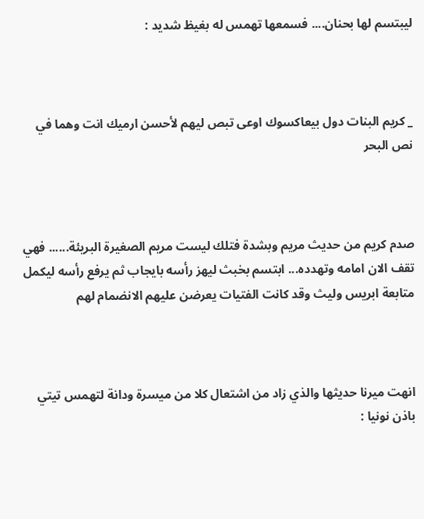ليبتسم لها بحنان.... فسمعها تهمس له بغيظ شديد :



_ كريم البنات دول بيعاكسوك اوعى تبص ليهم لأحسن ارميك انت وهما في نص البحر



صدم كريم من حديث مريم وبشدة فتلك ليست مريم الصغيرة البريئة...... فهي تقف الان امامه وتهدده... ابتسم بخبث ليهز رأسه بايجاب ثم يرفع رأسه ليكمل متابعة ابريس وليث وقد كانت الفتيات يعرضن عليهم الانضمام لهم



انهت ميرنا حديثها والذي زاد من اشتعال كلا من ميسرة ودانة لتهمس تيتي باذن نونيا :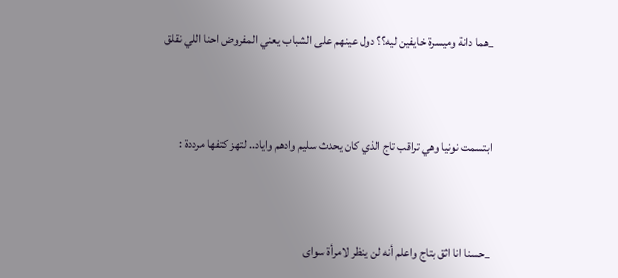_هما دانة وميسرة خايفين ليه؟؟ دول عينهم على الشباب يعني المفروض احنا اللي نقلق



ابتسمت نونيا وهي تراقب تاج الذي كان يحدث سليم وادهم واياد.. لتهز كتفها مرددة :



_حسنا انا اثق بتاج واعلم أنه لن ينظر لامرأة سواى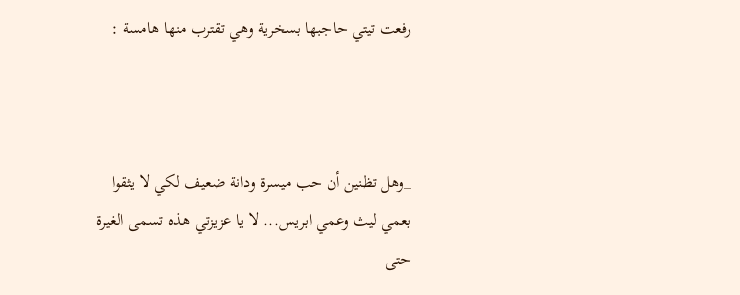رفعت تيتي حاجبها بسخرية وهي تقترب منها هامسة :



_وهل تظنين أن حب ميسرة ودانة ضعيف لكي لا يثقوا بعمي ليث وعمي ابريس... لا يا عزيزتي هذه تسمى الغيرة حتى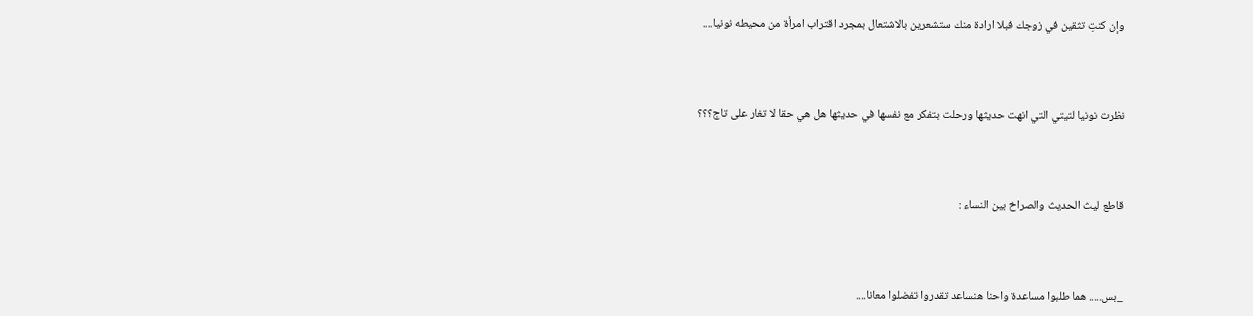وإن كنتِ تثقين في زوجك فبلا ارادة منك ستشعرين بالاشتعال بمجرد اقتراب امرأة من محيطه نونيا....



نظرت نونيا لتيتي التي انهت حديثها ورحلت بتفكر مع نفسها في حديثها هل هي حقا لا تغار على تاج؟؟؟



قاطع ليث الحديث والصراخ بين النساء :



_بس..... هما طلبوا مساعدة واحنا هنساعد تقدروا تفضلوا معانا....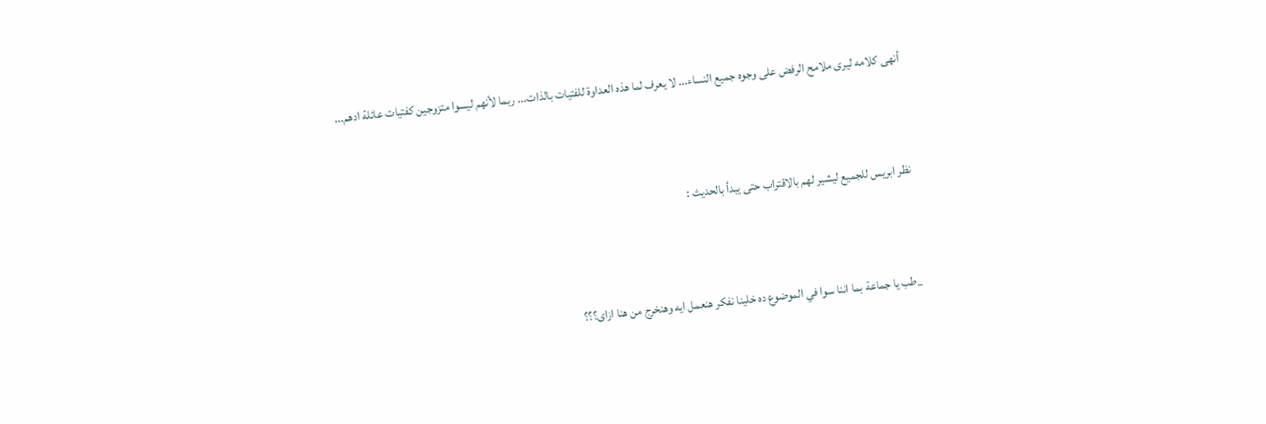أنهى كلامه ليرى ملامح الرفض على وجوه جميع النساء... لا يعرف لما هذه العداوة للفتيات بالذات... ربما لأنهم ليسوا متزوجين كفتيات عائلة ادهم...



نظر ابريس للجميع ليشير لهم بالاقتراب حتى يبدأ بالحديث :



_طب يا جماعة بما اننا سوا في الموضوع ده خلينا نفكر هنعمل ايه وهنخرج من هنا ازاى؟؟؟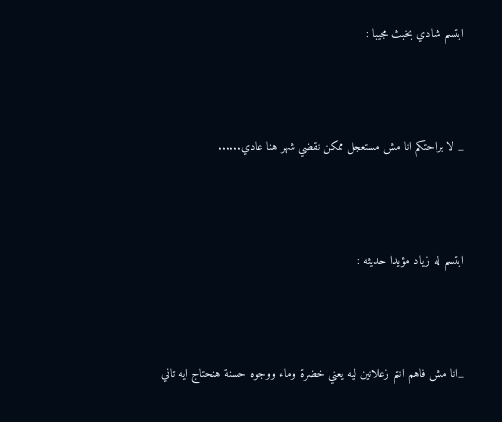ابتسم شادي بخبث مجيبا :



_ لا براحتكم انا مش مستعجل ممكن نقضي شهر هنا عادي......



ابتسم له زياد مؤيدا حديثه :



_انا مش فاهم انتم زعلانين ليه يعني خضرة وماء ووجوه حسنة هنحتاج ايه تاني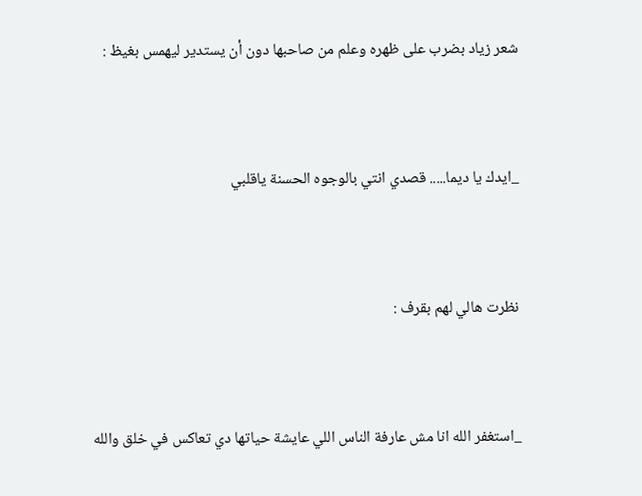شعر زياد بضرب على ظهره وعلم من صاحبها دون أن يستدير ليهمس بغيظ :



_ايدك يا ديما..... قصدي انتي بالوجوه الحسنة ياقلبي



نظرت هالي لهم بقرف :



_استغفر الله انا مش عارفة الناس اللي عايشة حياتها دي تعاكس في خلق والله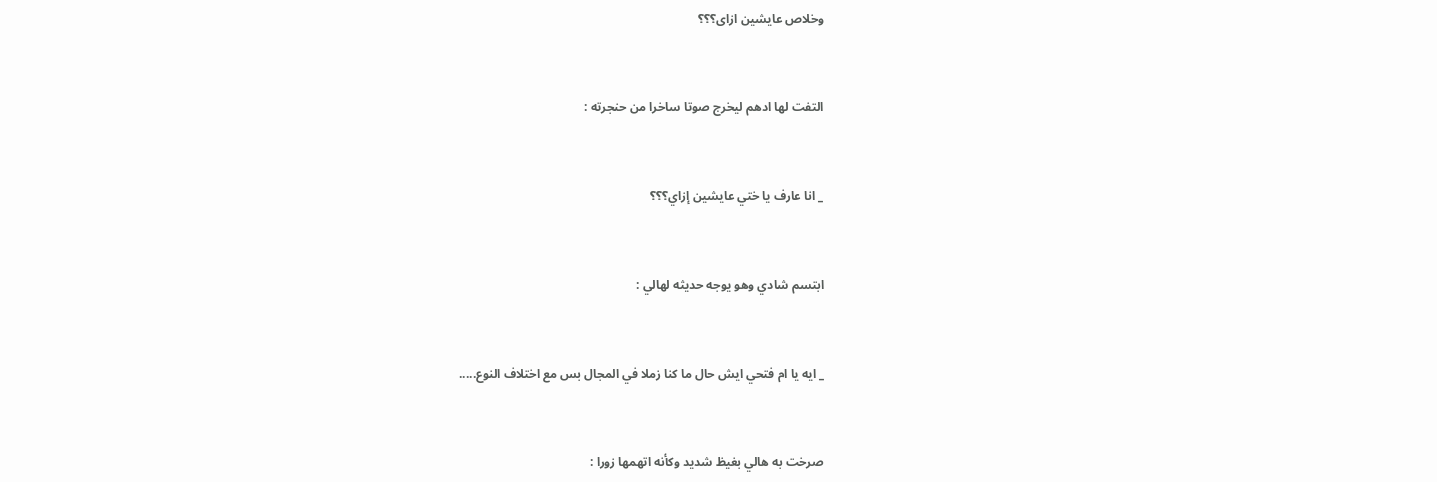وخلاص عايشين ازاى؟؟؟



التفت لها ادهم ليخرج صوتا ساخرا من حنجرته :



_ انا عارف يا ختي عايشين إزاي؟؟؟



ابتسم شادي وهو يوجه حديثه لهالي :



_ ايه يا ام فتحي ايش حال ما كنا زملا في المجال بس مع اختلاف النوع.....



صرخت به هالي بغيظ شديد وكأنه اتهمها زورا :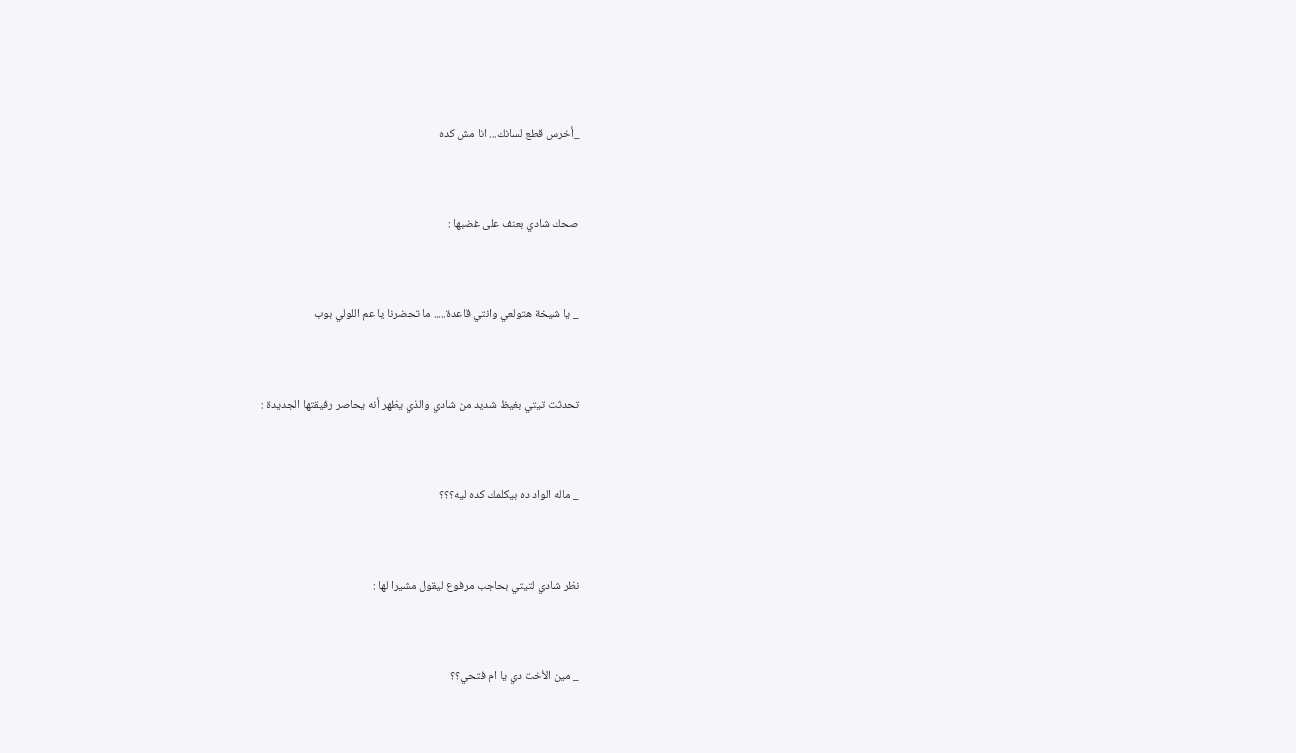_أخرس قطع لسانك... انا مش كده



صحك شادي بعنف على غضبها :



_ يا شيخة هتولعي وانتي قاعدة..... ما تحضرنا يا عم اللولي بوب



تحدثت تيتي بغيظ شديد من شادي والذي يظهر أنه يحاصر رفيقتها الجديدة :



_ ماله الواد ده بيكلمك كده ليه؟؟؟



نظر شادي لتيتي بحاجب مرفوع ليقول مشيرا لها :



_ مين الأخت دي يا ام فتحي؟؟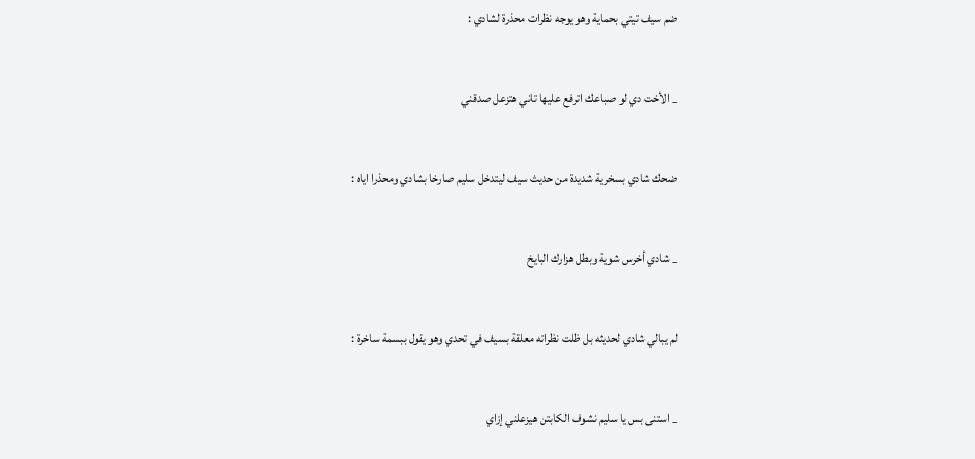ضم سيف تيتي بحماية وهو يوجه نظرات محذرة لشادي :



_ الأخت دي لو صباعك اترفع عليها تاني هتزعل صدقني



ضحك شادي بسخرية شديدة من حديث سيف ليتدخل سليم صارخا بشادي ومحذرا اياه :



_ شادي أخرس شوية وبطل هزارك البايخ



لم يبالي شادي لحديثه بل ظلت نظراته معلقة بسيف في تحدي وهو يقول ببسمة ساخرة :



_ استنى بس يا سليم نشوف الكابتن هيزعلني إزاي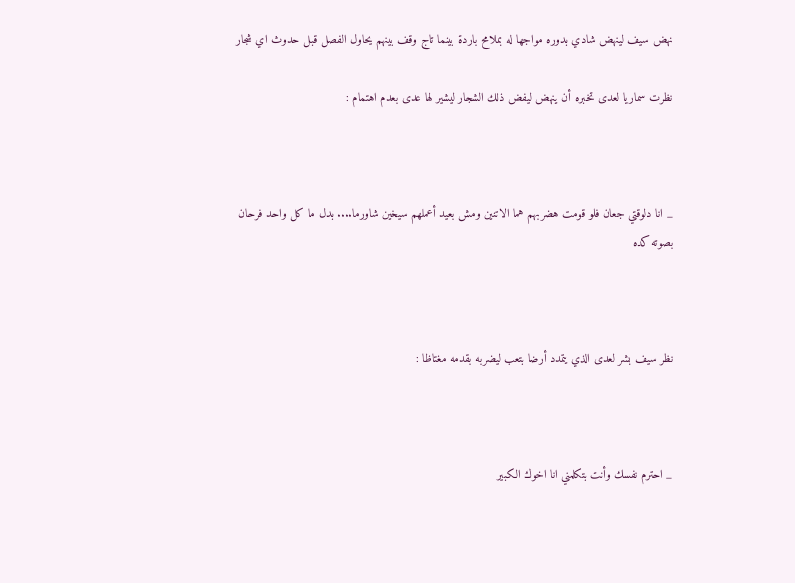نهض سيف لينهض شادي بدوره مواجها له بملامح باردة بينما تاج وقف بينهم يحاول الفصل قبل حدوث اي شجار

نظرت سماريا لعدى تخبره أن ينهض ليفض ذلك الشجار ليشير لها عدى بعدم اهتمام :



_ انا دلوقتي جعان فلو قومت هضربهم هما الاتنين ومش بعيد أعملهم سيخين شاورما.... بدل ما كل واحد فرحان بصوته كده



نظر سيف بشر لعدى الذي يتمدد أرضا بتعب ليضربه بقدمه مغتاظا :



_ احترم نفسك وأنت بتكلمني انا اخوك الكبير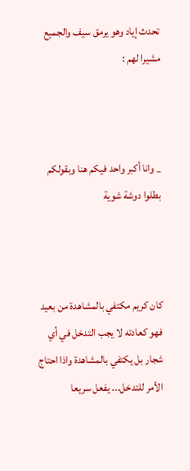تحدث إياد وهو يرمق سيف والجميع مشيرا لهم :



_ وانا أكبر واحد فيكم هنا وبقولكم بطلوا دوشة شوية



كان كريم مكتفي بالمشاهدة من بعيد فهو كعادته لا يجب التدخل في أي شجار بل يكتفي بالمشاهدة واذا احتاج الأمر للتدخل... يفعل سريعا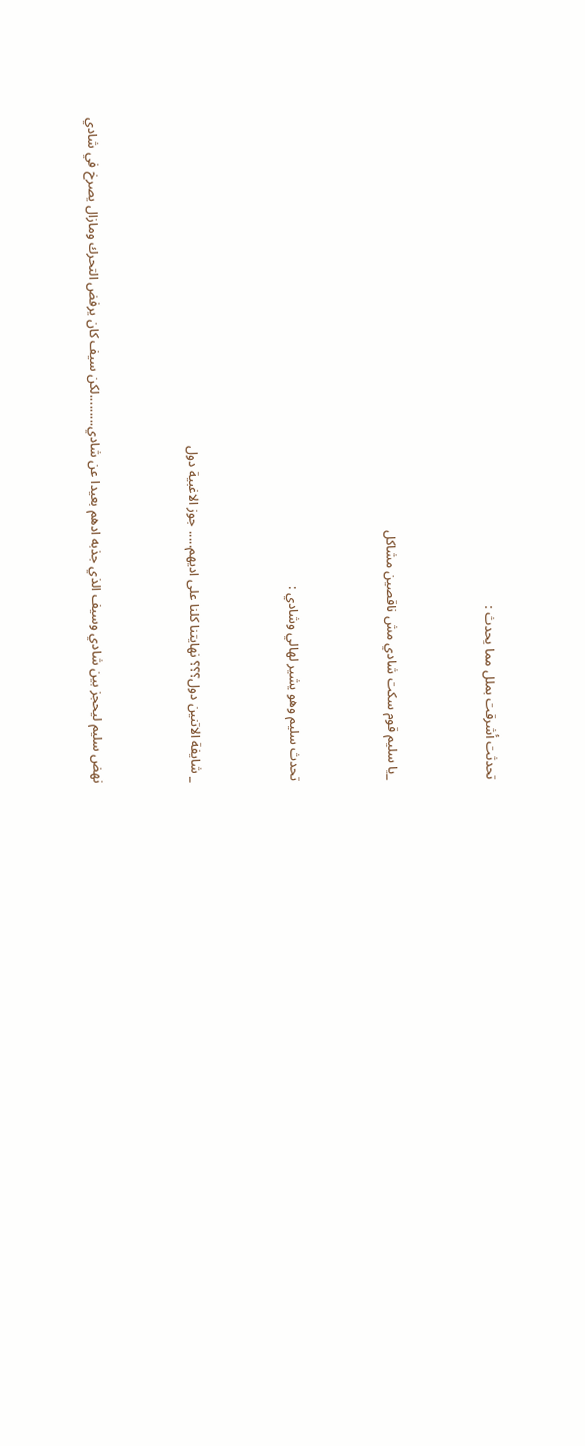تحدثت أشرقت بملل مما يحدث :



_يا سليم قوم سكت شادي مش ناقصين مشاكل



تحدث سليم وهو يشير لهالي وشادي :



_ شايفة الاتنين دول؟؟؟ نهايتنا كلنا على اديهم..... جوز الاغبية دول



نهض سليم ليحجز بين شادي وسيف الذي جذبه ادهم بعيدا عن شادي.........لكن سيف كان يرفض التحرك ومازال يصرخ في شادي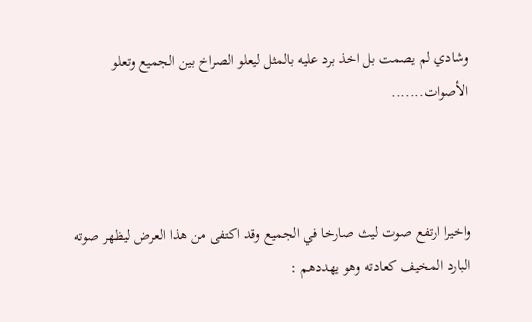وشادي لم يصمت بل اخذ برد عليه بالمثل ليعلو الصراخ بين الجميع وتعلو الأصوات.......



واخيرا ارتفع صوت ليث صارخا في الجميع وقد اكتفى من هذا العرض ليظهر صوته البارد المخيف كعادته وهو يهددهم :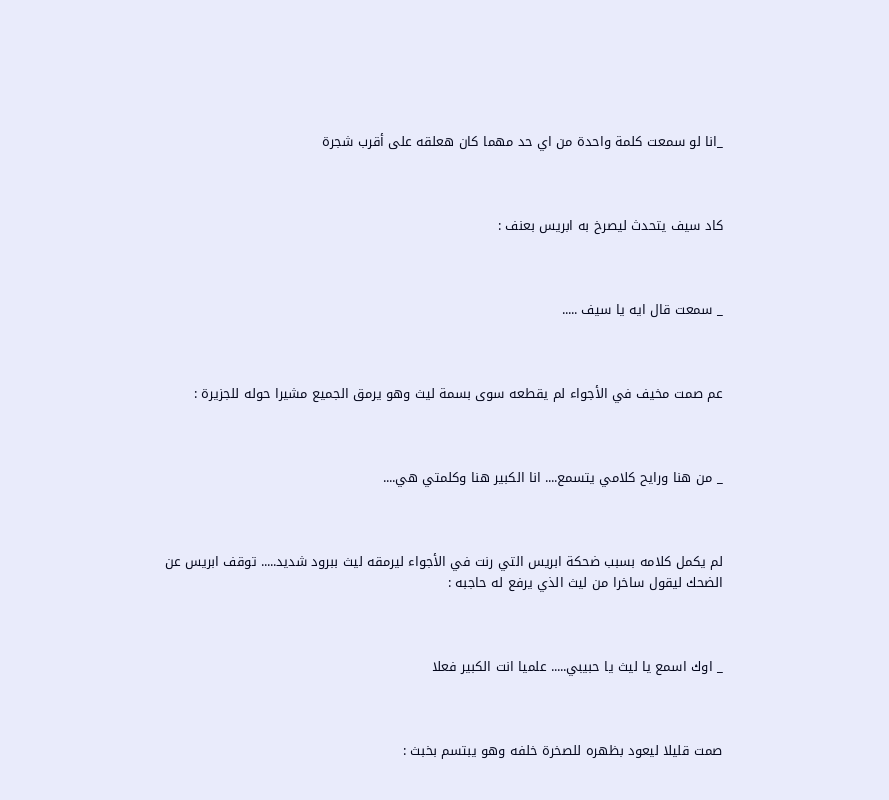_انا لو سمعت كلمة واحدة من اي حد مهما كان هعلقه على أقرب شجرة



كاد سيف يتحدث ليصرخ به ابريس بعنف :



_ سمعت قال ايه يا سيف .....



عم صمت مخيف في الأجواء لم يقطعه سوى بسمة ليث وهو يرمق الجميع مشيرا حوله للجزيرة :



_ من هنا ورايح كلامي يتسمع.... انا الكبير هنا وكلمتي هي....



لم يكمل كلامه بسبب ضحكة ابريس التي رنت في الأجواء ليرمقه ليث ببرود شديد..... توقف ابريس عن الضحك ليقول ساخرا من ليث الذي يرفع له حاجبه :



_ اوك اسمع يا ليث يا حبيبي..... علميا انت الكبير فعلا



صمت قليلا ليعود بظهره للصخرة خلفه وهو يبتسم بخبث :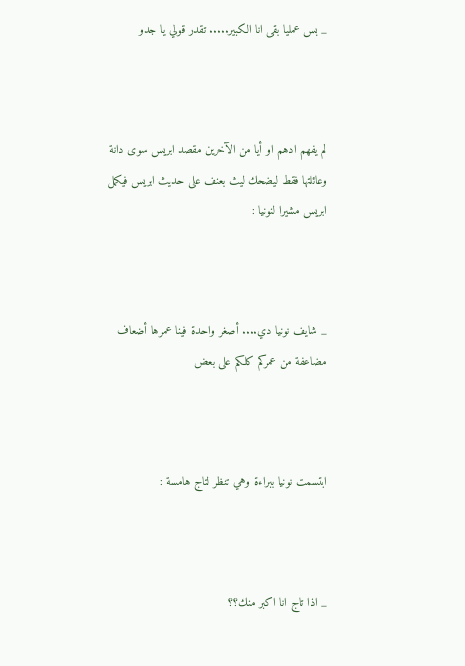_ بس عمليا بقى انا الكبير..... تقدر قولي يا جدو



لم يفهم ادهم او أيا من الآخرين مقصد ابريس سوى دانة وعائلتها فقط ليضحك ليث بعنف على حديث ابريس فيكمل ابريس مشيرا لنونيا :



_ شايف نونيا دي.... أصغر واحدة فينا عمرها أضعاف مضاعفة من عمركم كلكم على بعض



ابتسمت نونيا ببراءة وهي تنظر لتاج هامسة :



_ اذا تاج انا اكبر منك؟؟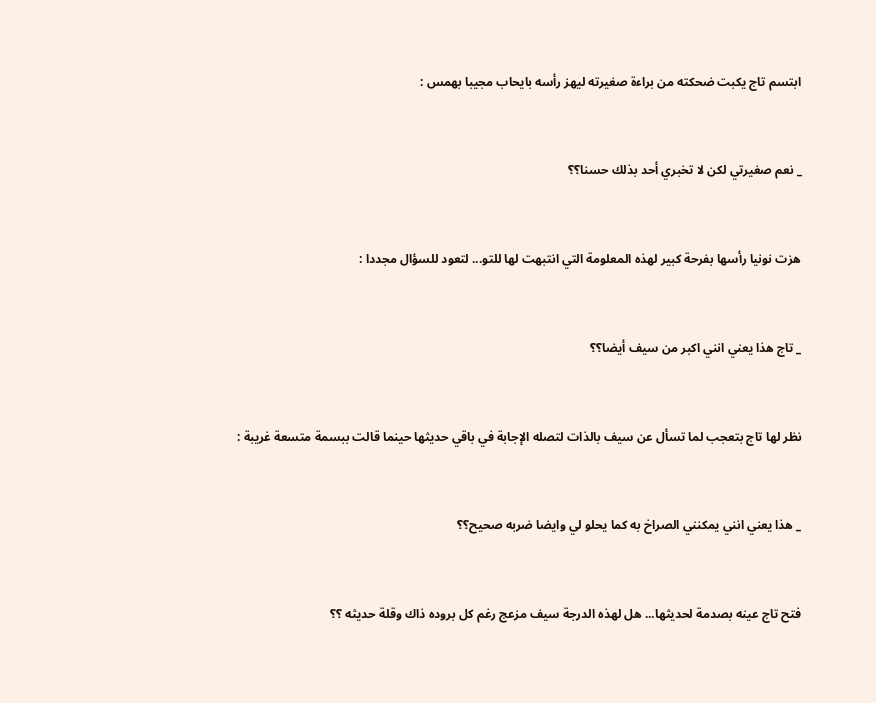ابتسم تاج يكبت ضحكته من براءة صغيرته ليهز رأسه بايحاب مجيبا بهمس :



_ نعم صغيرتي لكن لا تخبري أحد بذلك حسنا؟؟



هزت نونيا رأسها بفرحة كبير لهذه المعلومة التي انتبهت لها للتو... لتعود للسؤال مجددا :



_ تاج هذا يعني انني اكبر من سيف أيضا؟؟



نظر لها تاج بتعجب لما تسأل عن سيف بالذات لتصله الإجابة في باقي حديثها حينما قالت ببسمة متسعة غريبة :



_ هذا يعني انني يمكنني الصراخ به كما يحلو لي وايضا ضربه صحيح؟؟



فتح تاج عينه بصدمة لحديثها... هل لهذه الدرجة سيف مزعج رغم كل بروده ذاك وقلة حديثه ؟؟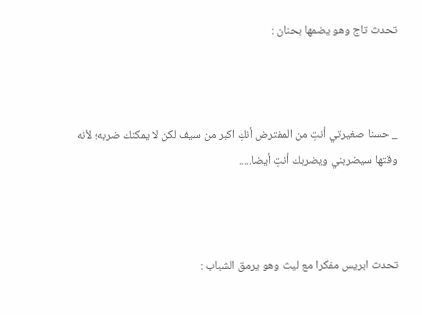تحدث تاج وهو يضمها بحنان :



_ حسنا صغيرتي أنتِ من المفترض أنكِ اكبر من سيف لكن لا يمكنك ضربه؛ لأنه وقتها سيضربني ويضربك أنتِ أيضا.....



تحدث ابريس مفكرا مع ليث وهو يرمق الشباب :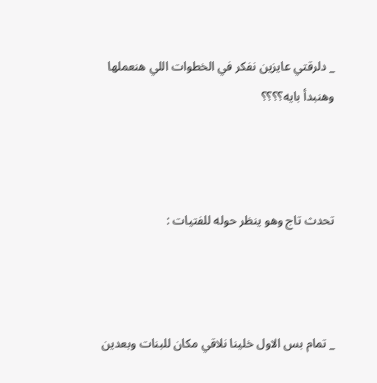_ دلرقتي عايزين نفكر في الخطوات اللي هنعملها وهنبدأ بايه؟؟؟؟



تحدث تاج وهو ينظر حوله للفتيات :



_ تمام بس الاول خلينا نلاقي مكان للبنات وبعدين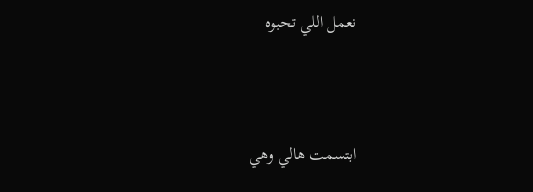نعمل اللي تحبوه



ابتسمت هالي وهي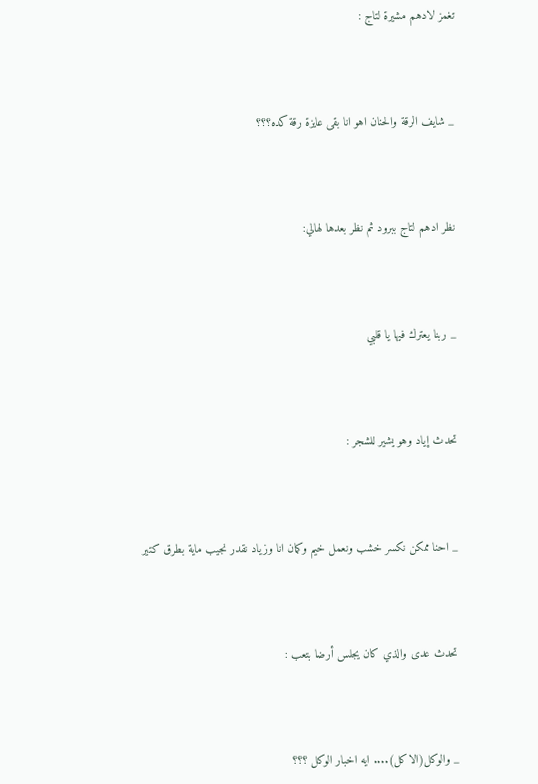تغمز لادهم مشيرة لتاج :



_ شايف الرقة والحنان اهو انا بقى عايزة رقة كده؟؟؟



نظر ادهم لتاج ببرود ثم نظر بعدها لهالي:



_ ربنا يعترك فيها يا قلبي



تحدث إياد وهو يشير للشجر :



_ احنا ممكن نكسر خشب ونعمل خيم وكمان انا وزياد نقدر نجيب ماية بطرق كتير



تحدث عدى والذي كان يجلس أرضا بتعب :



_ والوكل(الاكل).... ايه اخبار الوكل ؟؟؟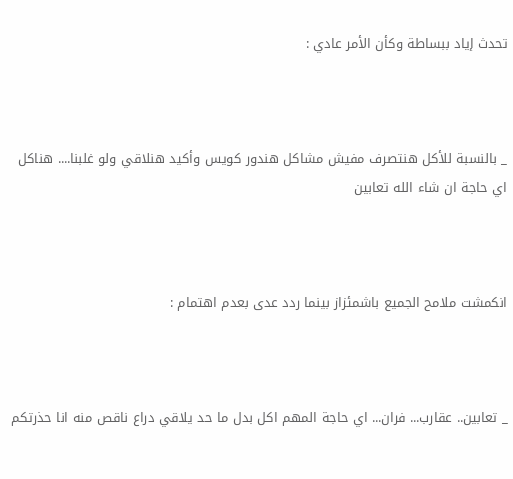تحدث إياد ببساطة وكأن الأمر عادي :



_ بالنسبة للأكل هنتصرف مفيش مشاكل هندور كويس وأكيد هنلاقي ولو غلبنا.... هناكل اي حاجة ان شاء الله تعابين



انكمشت ملامح الجميع باشمئزاز بينما ردد عدى بعدم اهتمام :



_ تعابين.. عقارب... فران... اي حاجة المهم اكل بدل ما حد يلاقي دراع ناقص منه انا حذرتكم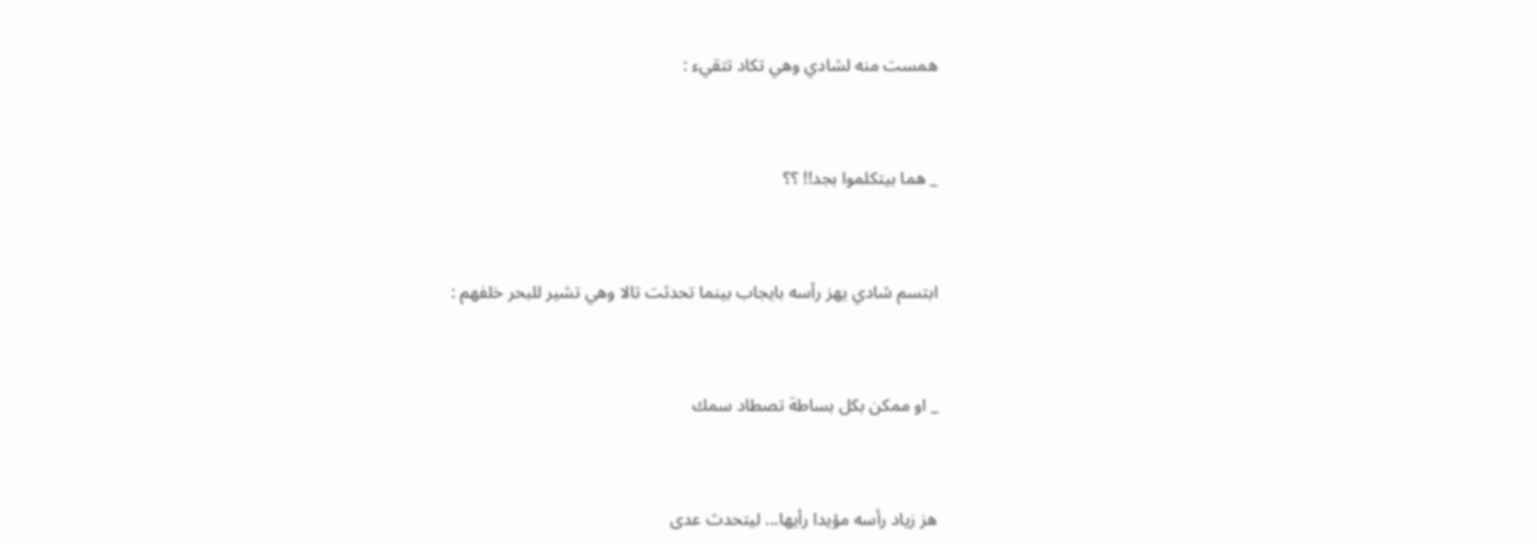همست منه لشادي وهي تكاد تتقيء :



_ هما بيتكلموا بجد!! ؟؟



ابتسم شادي يهز رأسه بايجاب بينما تحدثت تالا وهي تشير للبحر خلفهم :



_ او ممكن بكل بساطة تصطاد سمك



هز زياد رأسه مؤيدا رأيها... ليتحدث عدى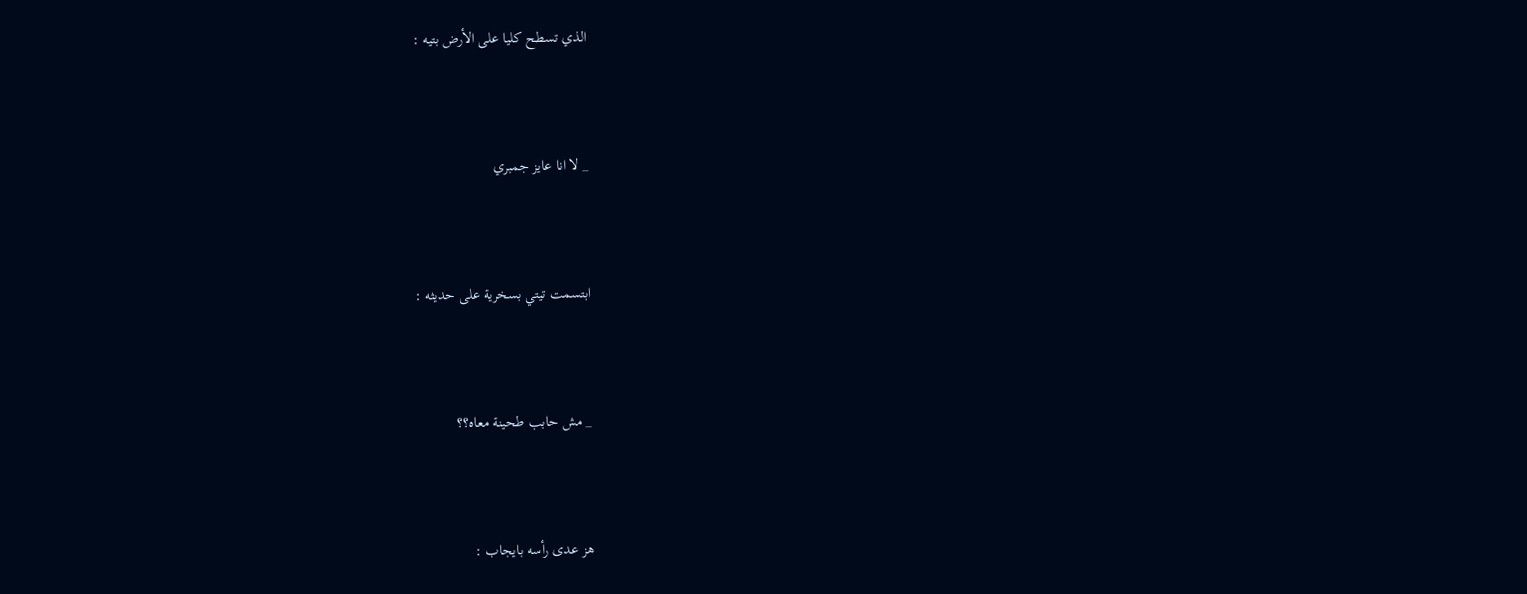الذي تسطح كليا على الأرض بتيه :



_ لا انا عايز جمبري



ابتسمت تيتي بسخرية على حديثه :



_ مش حابب طحينة معاه؟؟



هز عدى رأسه بايجاب :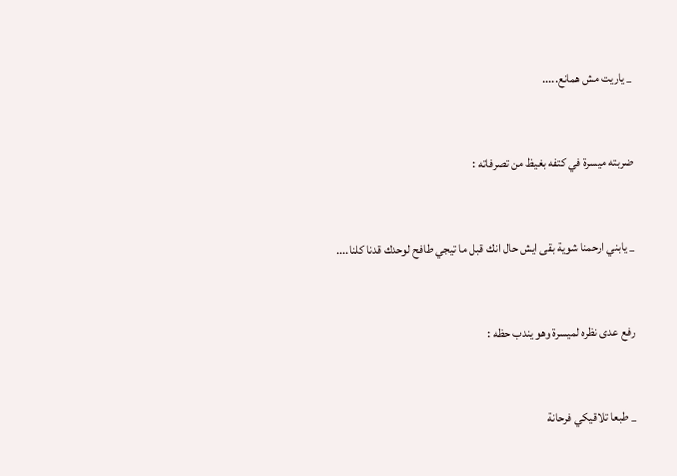_ ياريت مش همانع.....



ضربته ميسرة في كتفه بغيظ من تصرفاته :



_ يابني ارحمنا شوية بقى ايش حال انك قبل ما تيجي طافح لوحدك قدنا كلنا....



رفع عدى نظره لميسرة وهو يندب حظه :



_ طبعا تلاقيكي فرحانة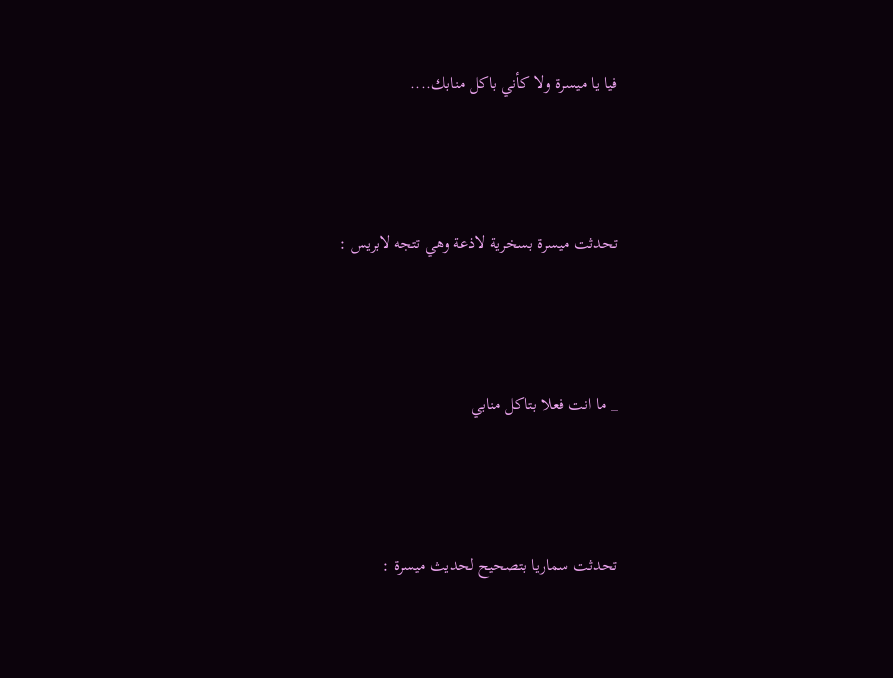فيا يا ميسرة ولا كأني باكل منابك....



تحدثت ميسرة بسخرية لاذعة وهي تتجه لابريس :



_ ما انت فعلا بتاكل منابي



تحدثت سماريا بتصحيح لحديث ميسرة :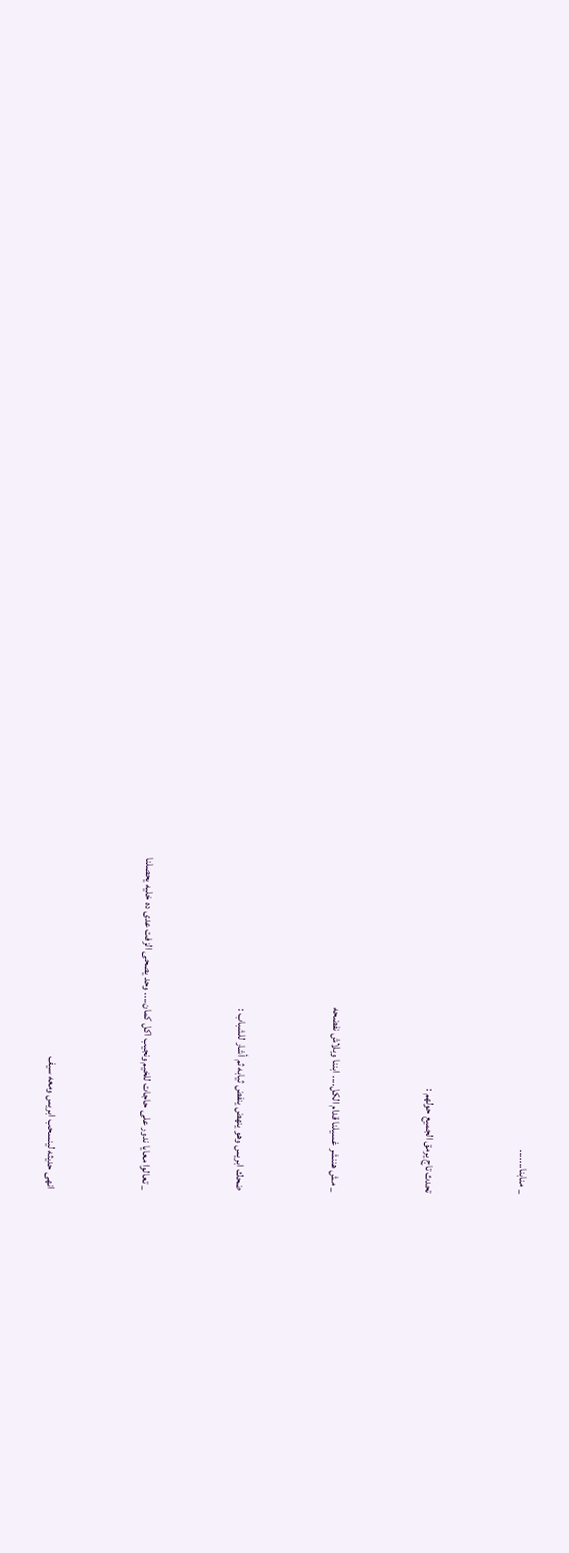_ منابنا.......



تحدث تاج يرمق الجميع حولهم :



_ مش هننشر غسيلنا قدام الكل.... ابننا وبلاش نفضحه



ضحك ابريس وهو ينهض ينفض ثيابه ثم أشار للشباب :



_ تعالوا معايا ندور على حاجات للخيم ونجيب اكل كمان.... وحد يصحى الزفت عدى ده خليه يحصلنا



انهى حديثه لينسحب ابريس ومعه سيف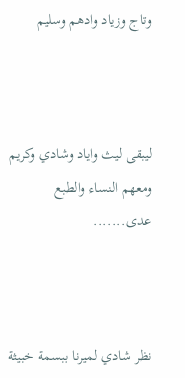وتاج وزياد وادهم وسليم



ليبقى ليث واياد وشادي وكريم ومعهم النساء والطبع عدى.......



نظر شادي لميرنا ببسمة خبيثة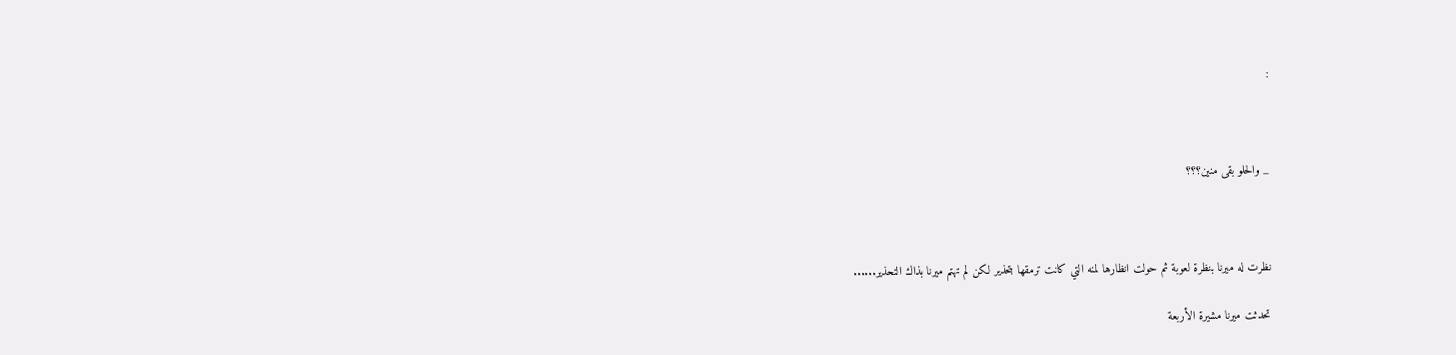:



_ والحلو بقى منين؟؟؟



نظرت له ميرنا بنظرة لعوبة ثم حولت انظارها لمنه التي كانت ترمقها بتحذير لكن لم تهتم ميرنا بذاك التحذير......

تحدثت ميرنا مشيرة الأربعة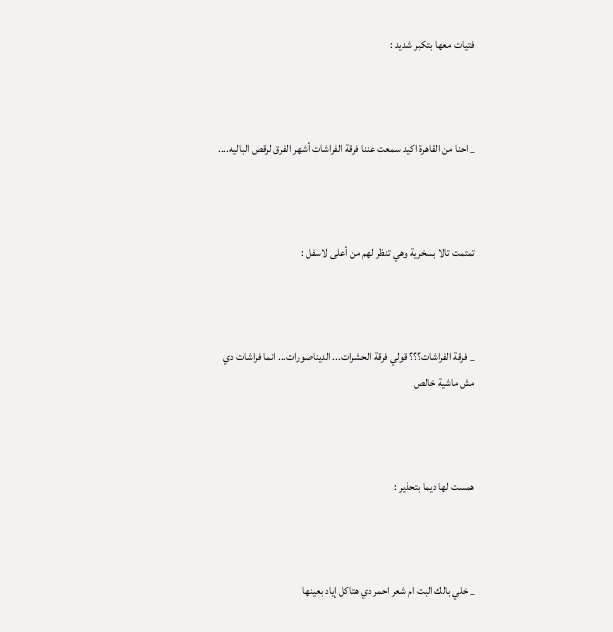فتيات معها بتكبر شديد :



_ احنا من القاهرة اكيد سمعت عننا فرقة الفراشات أشهر الفرق لرقص الباليه....



تمتمت تالا بسخرية وهي تنظر لهم من أعلى لاسفل :



_ فرقة الفراشات؟؟؟ قولي فرقة الحشرات... الديناصورات... انما فراشات دي مش ماشية خالص



همست لها ديما بتحذير :



_ خلي بالك البت ام شعر احمر دي هتاكل إياد بعينها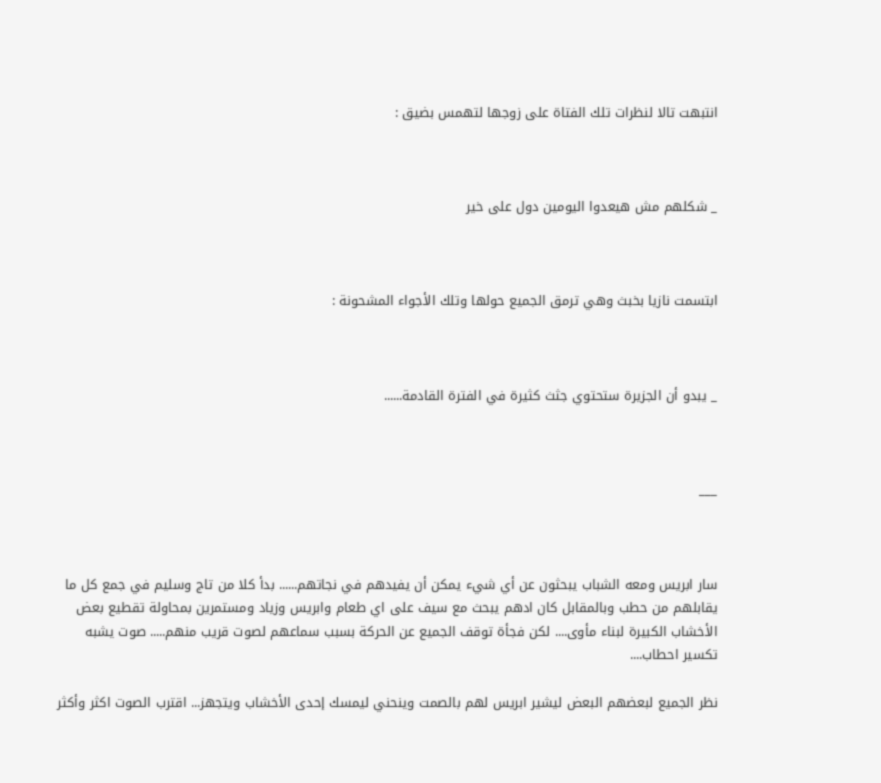انتبهت تالا لنظرات تلك الفتاة على زوجها لتهمس بضيق :



_ شكلهم مش هيعدوا اليومين دول على خير



ابتسمت نازيا بخبث وهي ترمق الجميع حولها وتلك الأجواء المشحونة :



_ يبدو أن الجزيرة ستحتوي جثث كثيرة في الفترة القادمة......



___



سار ابريس ومعه الشباب يبحثون عن أي شيء يمكن أن يفيدهم في نجاتهم...... بدأ كلا من تاج وسليم في جمع كل ما يقابلهم من حطب وبالمقابل كان ادهم يبحث مع سيف على اي طعام وابريس وزياد ومستمرين بمحاولة تقطيع بعض الأخشاب الكبيرة لبناء مأوى.... لكن فجأة توقف الجميع عن الحركة بسبب سماعهم لصوت قريب منهم..... صوت يشبه تكسير احطاب....

نظر الجميع لبعضهم البعض ليشير ابريس لهم بالصمت وينحني ليمسك إحدى الأخشاب ويتجهز... اقترب الصوت اكثر وأكثر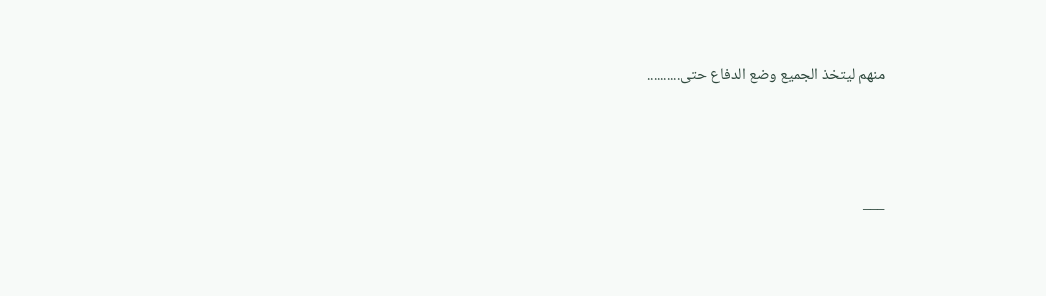منهم ليتخذ الجميع وضع الدفاع حتى..........



___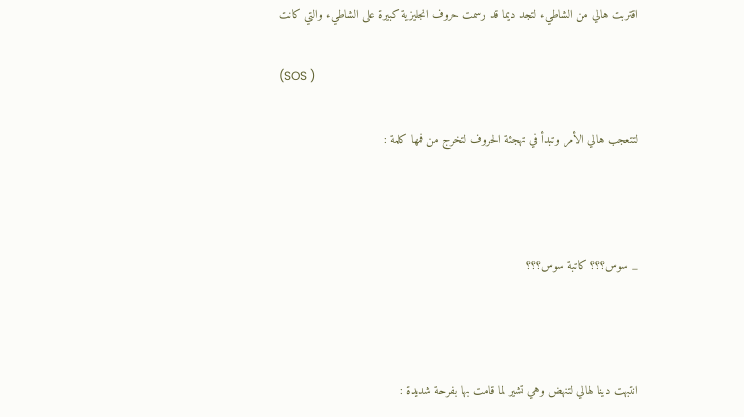اقتربت هالي من الشاطيء لتجد ديما قد رسمت حروف انجليزية كبيرة على الشاطيء والتي كانت

(SOS )

لتتعجب هالي الأمر وتبدأ في تهجئة الحروف لتخرج من فمها كلمة :



_ سوس؟؟؟ كاتبة سوس؟؟؟



انتبهت دينا لهالي لتنهض وهي تشير لما قامت بها بفرحة شديدة :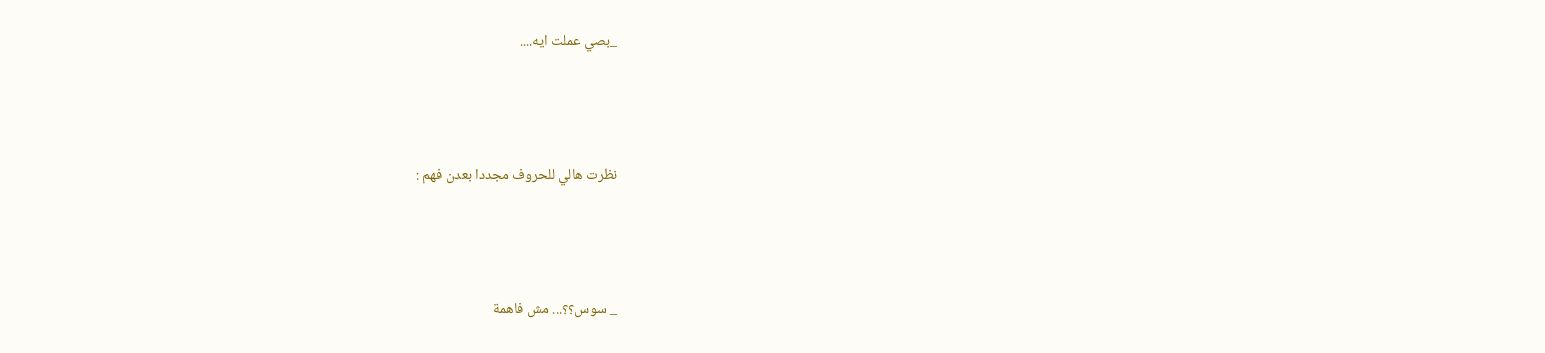_بصي عملت ايه....



نظرت هالي للحروف مجددا بعدن فهم :



_ سوس؟؟... مش فاهمة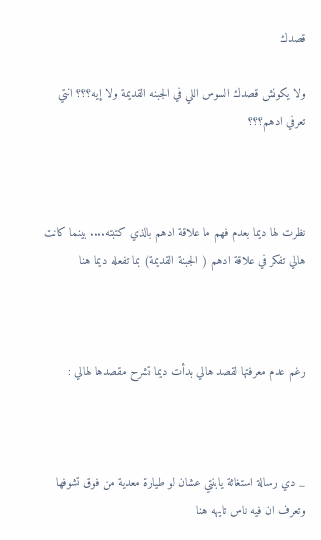قصدك

ولا يكونش قصدك السوس اللي في الجبنه القديمة ولا إيه؟؟؟ انتي تعرفي ادهم؟؟؟



نظرت لها ديما بعدم فهم ما علاقة ادهم بالذي كتبته.... بينما كانت هالي تفكر في علاقة ادهم ( الجبنة القديمة) بما تفعله ديما هنا



رغم عدم معرفتها لقصد هالي بدأت ديما تشرح مقصدها لهالي :



_ دي رسالة استغاثة يابنتي عشان لو طيارة معدية من فوق تشوفها وتعرف ان فيه ناس تايهه هنا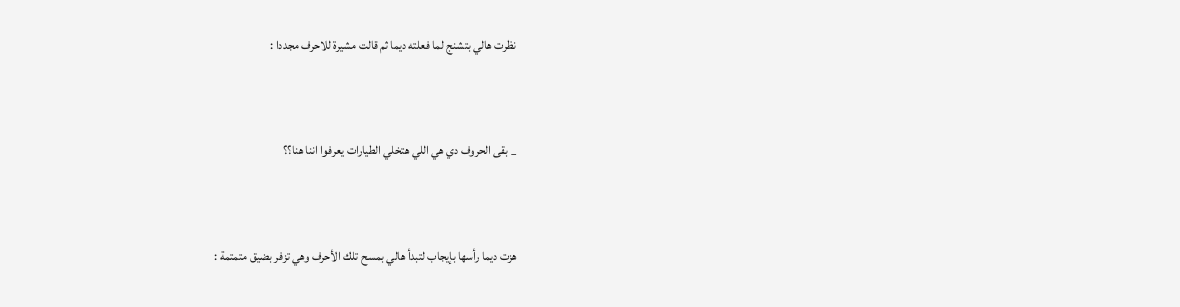نظرت هالي بتشنج لما فعلته ديما ثم قالت مشيرة للاحرف مجددا :



_ بقى الحروف دي هي اللي هتخلي الطيارات يعرفوا اننا هنا؟؟



هزت ديما رأسها بإيجاب لتبدأ هالي بمسح تلك الأحرف وهي تزفر بضيق متمتمة :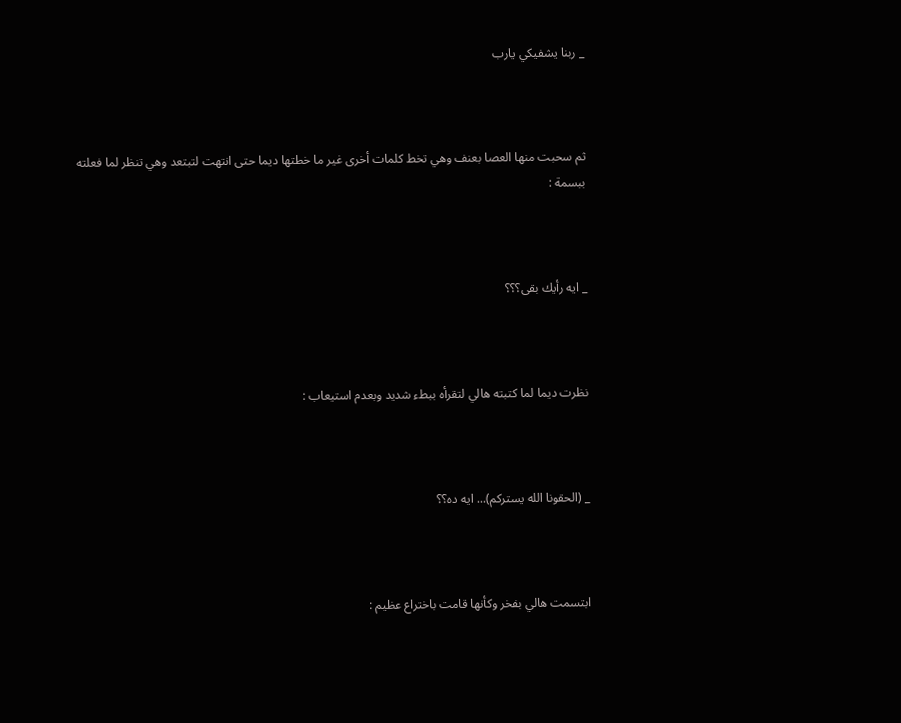_ ربنا يشفيكي يارب



ثم سحبت منها العصا بعنف وهي تخط كلمات أخرى غير ما خطتها ديما حتى انتهت لتبتعد وهي تنظر لما فعلته ببسمة :



_ ايه رأيك بقى؟؟؟



نظرت ديما لما كتبته هالي لتقرأه ببطء شديد وبعدم استيعاب :



_ (الحقونا الله يستركم)... ايه ده؟؟



ابتسمت هالي بفخر وكأنها قامت باختراع عظيم :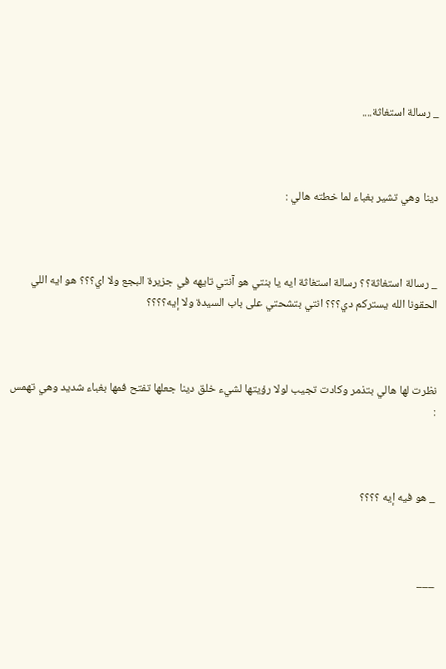_ رسالة استغاثة....



دينا وهي تشير بغباء لما خطته هالي :



_ رسالة استغاثة؟؟ رسالة استغاثة ايه يا بنتي هو آنتي تايهه في جزيرة البجع ولا اي؟؟؟ هو ايه اللي الحقونا الله يستركم دي؟؟؟ انتي بتشحتي على باب السيدة ولا إيه؟؟؟؟



نظرت لها هالي بتذمر وكادت تجيب لولا رؤيتها لشيء خلق دينا جعلها تفتح فمها بغباء شديد وهي تهمس :



_ هو فيه إيه ؟؟؟؟



___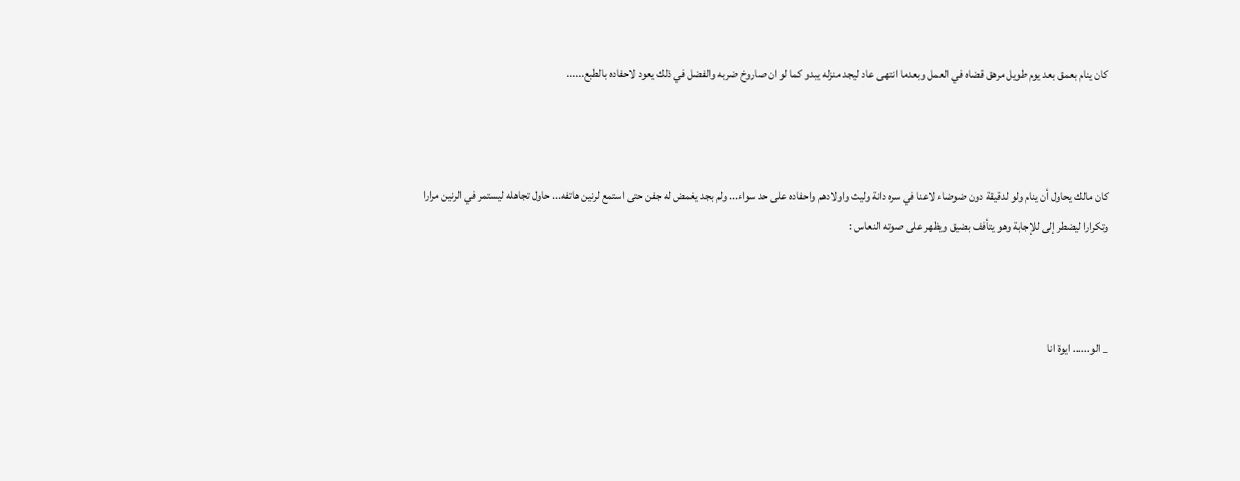كان ينام بعمق بعد يوم طويل مرهق قضاه في العمل وبعدما انتهى عاد ليجد منزله يبدو كما لو ان صاروخ ضربه والفضل في ذلك يعود لاحفاده بالطبع......



كان مالك يحاول أن ينام ولو لدقيقة دون ضوضاء لاعنا في سره دانة وليث واولادهم واحفاده على حد سواء... ولم بجد يغمض له جفن حتى استمع لرنين هاتفه... حاول تجاهله ليستمر في الرنين مرارا وتكرارا ليضطر إلى للإجابة وهو يتأفف بضيق ويظهر على صوته النعاس :



_ الو...... ايوة انا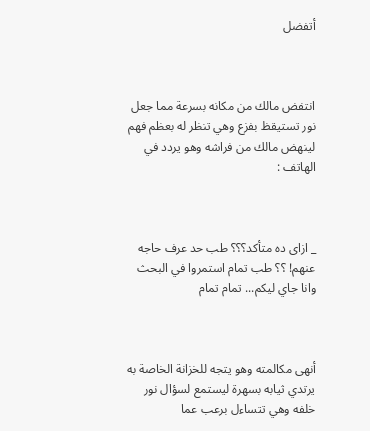أتفضل



انتفض مالك من مكانه بسرعة مما جعل نور تستيقظ بفزع وهي تنظر له بعظم فهم لينهض مالك من فراشه وهو يردد في الهاتف :



_ ازاى ده متأكد؟؟؟ طب حد عرف حاجه عنهم! ؟؟ طب تمام استمروا في البحث وانا جاي ليكم... تمام تمام



أنهى مكالمته وهو يتجه للخزانة الخاصة به يرتدي ثيابه بسهرة ليستمع لسؤال نور خلفه وهي تتساءل برعب عما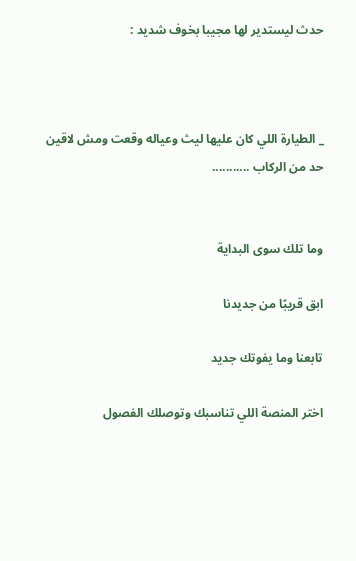حدث ليستدير لها مجيبا بخوف شديد :



_ الطيارة اللي كان عليها ليث وعياله وقعت ومش لاقين حد من الركاب ...........


وما تلك سوى البداية

ابق قريبًا من جديدنا

تابعنا وما يفوتك جديد

اختر المنصة اللي تناسبك وتوصلك الفصول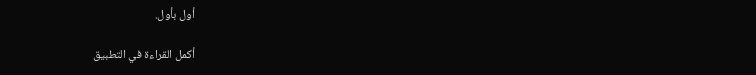أول بأول.

أكمل القراءة في التطبيق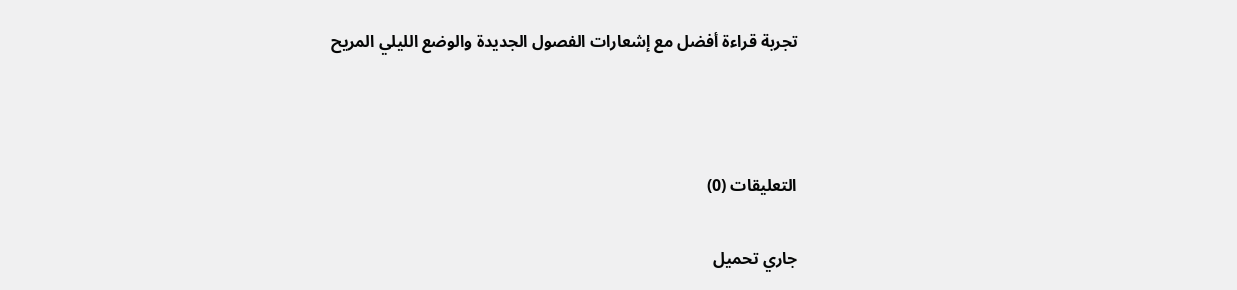تجربة قراءة أفضل مع إشعارات الفصول الجديدة والوضع الليلي المريح



التعليقات (0)

جاري تحميل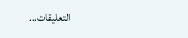التعليقات...